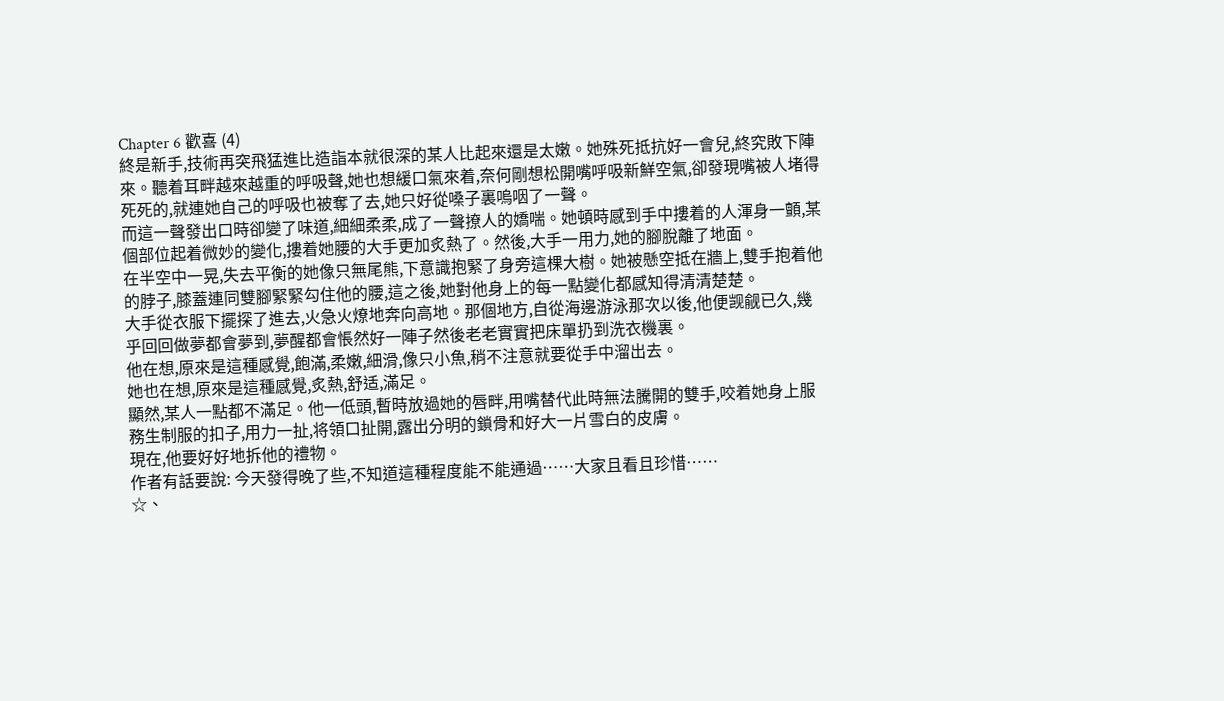Chapter 6 歡喜 (4)
終是新手,技術再突飛猛進比造詣本就很深的某人比起來還是太嫩。她殊死抵抗好一會兒,終究敗下陣來。聽着耳畔越來越重的呼吸聲,她也想緩口氣來着,奈何剛想松開嘴呼吸新鮮空氣,卻發現嘴被人堵得死死的,就連她自己的呼吸也被奪了去,她只好從嗓子裏嗚咽了一聲。
而這一聲發出口時卻變了味道,細細柔柔,成了一聲撩人的嬌喘。她頓時感到手中摟着的人渾身一顫,某個部位起着微妙的變化,摟着她腰的大手更加炙熱了。然後,大手一用力,她的腳脫離了地面。
在半空中一晃,失去平衡的她像只無尾熊,下意識抱緊了身旁這棵大樹。她被懸空抵在牆上,雙手抱着他的脖子,膝蓋連同雙腳緊緊勾住他的腰,這之後,她對他身上的每一點變化都感知得清清楚楚。
大手從衣服下擺探了進去,火急火燎地奔向高地。那個地方,自從海邊游泳那次以後,他便觊觎已久,幾乎回回做夢都會夢到,夢醒都會悵然好一陣子然後老老實實把床單扔到洗衣機裏。
他在想,原來是這種感覺,飽滿,柔嫩,細滑,像只小魚,稍不注意就要從手中溜出去。
她也在想,原來是這種感覺,炙熱,舒适,滿足。
顯然,某人一點都不滿足。他一低頭,暫時放過她的唇畔,用嘴替代此時無法騰開的雙手,咬着她身上服務生制服的扣子,用力一扯,将領口扯開,露出分明的鎖骨和好大一片雪白的皮膚。
現在,他要好好地拆他的禮物。
作者有話要說: 今天發得晚了些,不知道這種程度能不能通過……大家且看且珍惜……
☆、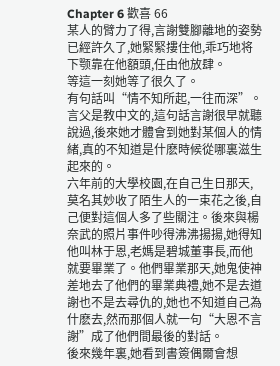Chapter 6 歡喜 66
某人的臂力了得,言謝雙腳離地的姿勢已經許久了,她緊緊摟住他,乖巧地将下颚靠在他額頭,任由他放肆。
等這一刻她等了很久了。
有句話叫“情不知所起,一往而深”。言父是教中文的,這句話言謝很早就聽說過,後來她才體會到她對某個人的情緒,真的不知道是什麽時候從哪裏滋生起來的。
六年前的大學校園,在自己生日那天,莫名其妙收了陌生人的一束花之後,自己便對這個人多了些關注。後來與楊奈武的照片事件吵得沸沸揚揚,她得知他叫林于恩,老媽是碧城董事長,而他就要畢業了。他們畢業那天,她鬼使神差地去了他們的畢業典禮,她不是去道謝也不是去尋仇的,她也不知道自己為什麽去,然而那個人就一句“大恩不言謝”成了他們間最後的對話。
後來幾年裏,她看到書簽偶爾會想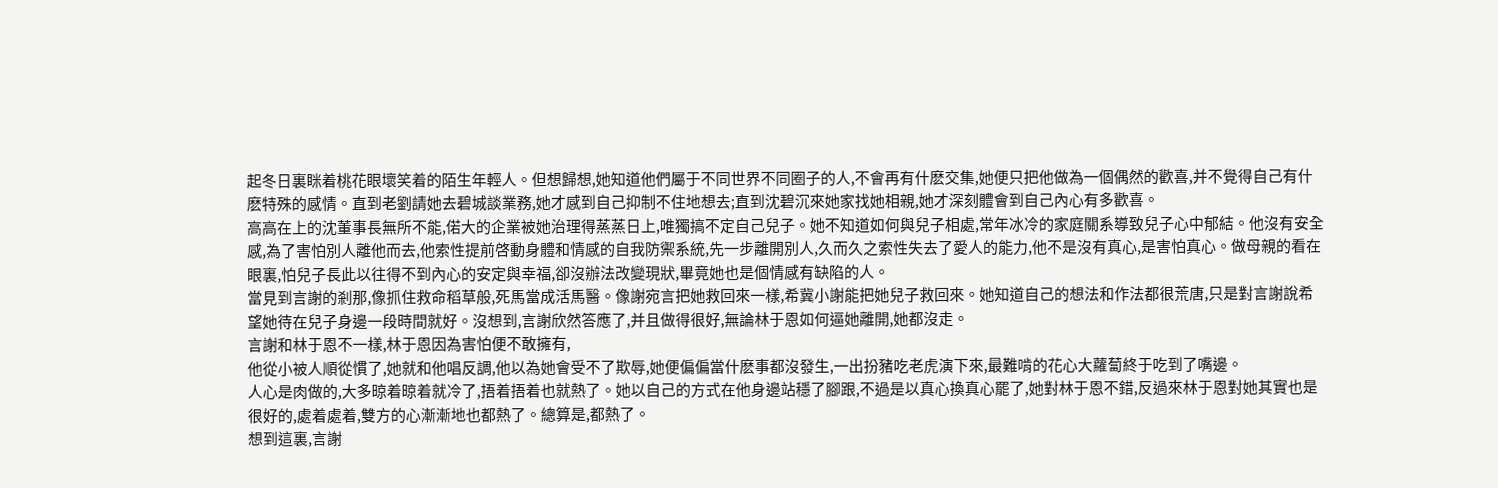起冬日裏眯着桃花眼壞笑着的陌生年輕人。但想歸想,她知道他們屬于不同世界不同圈子的人,不會再有什麽交集,她便只把他做為一個偶然的歡喜,并不覺得自己有什麽特殊的感情。直到老劉請她去碧城談業務,她才感到自己抑制不住地想去;直到沈碧沉來她家找她相親,她才深刻體會到自己內心有多歡喜。
高高在上的沈董事長無所不能,偌大的企業被她治理得蒸蒸日上,唯獨搞不定自己兒子。她不知道如何與兒子相處,常年冰冷的家庭關系導致兒子心中郁結。他沒有安全感,為了害怕別人離他而去,他索性提前啓動身體和情感的自我防禦系統,先一步離開別人,久而久之索性失去了愛人的能力,他不是沒有真心,是害怕真心。做母親的看在眼裏,怕兒子長此以往得不到內心的安定與幸福,卻沒辦法改變現狀,畢竟她也是個情感有缺陷的人。
當見到言謝的剎那,像抓住救命稻草般,死馬當成活馬醫。像謝宛言把她救回來一樣,希冀小謝能把她兒子救回來。她知道自己的想法和作法都很荒唐,只是對言謝說希望她待在兒子身邊一段時間就好。沒想到,言謝欣然答應了,并且做得很好,無論林于恩如何逼她離開,她都沒走。
言謝和林于恩不一樣,林于恩因為害怕便不敢擁有,
他從小被人順從慣了,她就和他唱反調,他以為她會受不了欺辱,她便偏偏當什麽事都沒發生,一出扮豬吃老虎演下來,最難啃的花心大蘿蔔終于吃到了嘴邊。
人心是肉做的,大多晾着晾着就冷了,捂着捂着也就熱了。她以自己的方式在他身邊站穩了腳跟,不過是以真心換真心罷了,她對林于恩不錯,反過來林于恩對她其實也是很好的,處着處着,雙方的心漸漸地也都熱了。總算是,都熱了。
想到這裏,言謝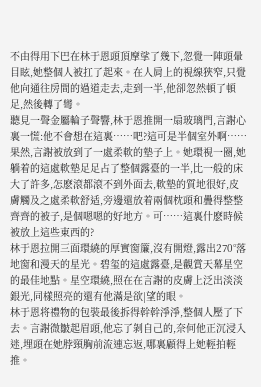不由得用下巴在林于恩頭頂摩挲了幾下,忽覺一陣頭暈目眩,她整個人被扛了起來。在人肩上的視線狹窄,只覺他向通往房間的過道走去,走到一半,他卻忽然頓了頓足,然後轉了彎。
聽見一聲金屬輪子聲響,林于恩推開一扇玻璃門,言謝心裏一慌:他不會想在這裏……吧?這可是半個室外啊……
果然,言謝被放到了一處柔軟的墊子上。她環視一圈,她躺着的這處軟墊足足占了整個露臺的一半,比一般的床大了許多,怎麽滾都滾不到外面去,軟墊的質地很好,皮膚觸及之處柔軟舒适,旁邊還放着兩個枕頭和疊得整整齊齊的被子,是個嗯嗯的好地方。可……這裏什麽時候被放上這些東西的?
林于恩拉開三面環繞的厚實窗簾,沒有開燈,露出270°落地窗和漫天的星光。碧玺的這處露臺,是觀賞天幕星空的最佳地點。星空環繞,照在在言謝的皮膚上泛出淡淡銀光,同樣照亮的還有他滿是欲|望的眼。
林于恩将禮物的包裝最後拆得幹幹淨淨,整個人壓了下去。言謝微皺起眉頭,他忘了剝自己的,奈何他正沉浸入迷,埋頭在她脖頸胸前流連忘返,哪裏顧得上她輕拍輕推。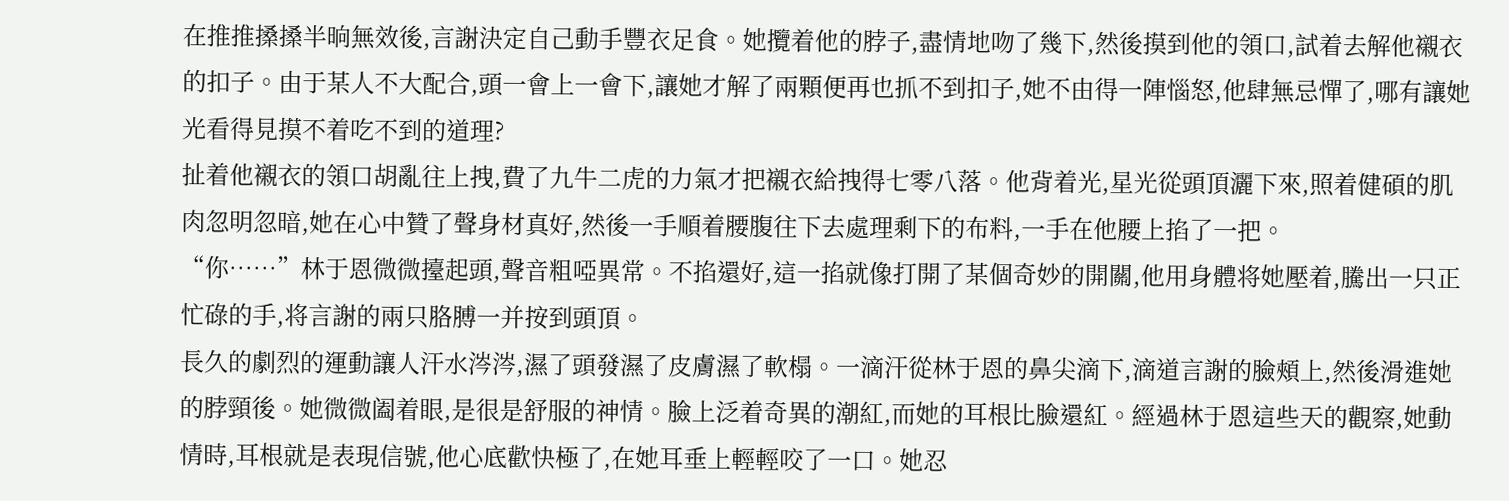在推推搡搡半晌無效後,言謝決定自己動手豐衣足食。她攬着他的脖子,盡情地吻了幾下,然後摸到他的領口,試着去解他襯衣的扣子。由于某人不大配合,頭一會上一會下,讓她才解了兩顆便再也抓不到扣子,她不由得一陣惱怒,他肆無忌憚了,哪有讓她光看得見摸不着吃不到的道理?
扯着他襯衣的領口胡亂往上拽,費了九牛二虎的力氣才把襯衣給拽得七零八落。他背着光,星光從頭頂灑下來,照着健碩的肌肉忽明忽暗,她在心中贊了聲身材真好,然後一手順着腰腹往下去處理剩下的布料,一手在他腰上掐了一把。
“你……”林于恩微微擡起頭,聲音粗啞異常。不掐還好,這一掐就像打開了某個奇妙的開關,他用身體将她壓着,騰出一只正忙碌的手,将言謝的兩只胳膊一并按到頭頂。
長久的劇烈的運動讓人汗水涔涔,濕了頭發濕了皮膚濕了軟榻。一滴汗從林于恩的鼻尖滴下,滴道言謝的臉頰上,然後滑進她的脖頸後。她微微阖着眼,是很是舒服的神情。臉上泛着奇異的潮紅,而她的耳根比臉還紅。經過林于恩這些天的觀察,她動情時,耳根就是表現信號,他心底歡快極了,在她耳垂上輕輕咬了一口。她忍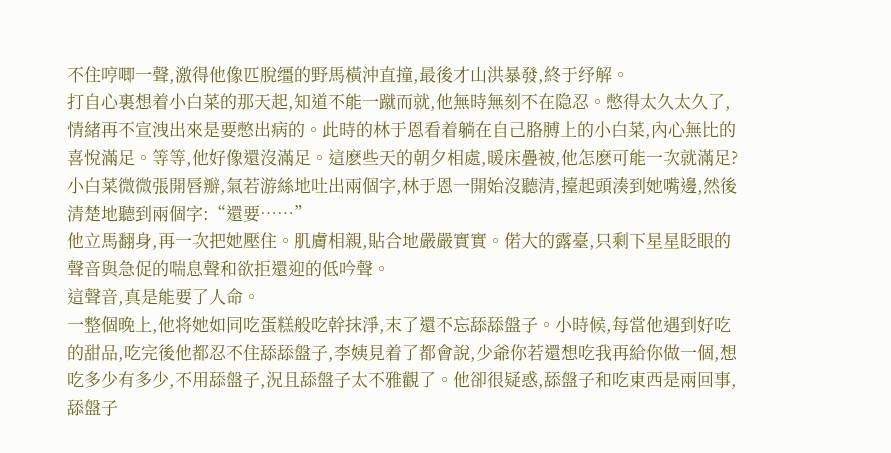不住哼唧一聲,激得他像匹脫缰的野馬橫沖直撞,最後才山洪暴發,終于纾解。
打自心裏想着小白菜的那天起,知道不能一蹴而就,他無時無刻不在隐忍。憋得太久太久了,情緒再不宣洩出來是要憋出病的。此時的林于恩看着躺在自己胳膊上的小白菜,內心無比的喜悅滿足。等等,他好像還沒滿足。這麽些天的朝夕相處,暖床疊被,他怎麽可能一次就滿足?
小白菜微微張開唇瓣,氣若游絲地吐出兩個字,林于恩一開始沒聽清,擡起頭湊到她嘴邊,然後清楚地聽到兩個字:“還要……”
他立馬翻身,再一次把她壓住。肌膚相親,貼合地嚴嚴實實。偌大的露臺,只剩下星星眨眼的聲音與急促的喘息聲和欲拒還迎的低吟聲。
這聲音,真是能要了人命。
一整個晚上,他将她如同吃蛋糕般吃幹抹淨,末了還不忘舔舔盤子。小時候,每當他遇到好吃的甜品,吃完後他都忍不住舔舔盤子,李姨見着了都會說,少爺你若還想吃我再給你做一個,想吃多少有多少,不用舔盤子,況且舔盤子太不雅觀了。他卻很疑惑,舔盤子和吃東西是兩回事,舔盤子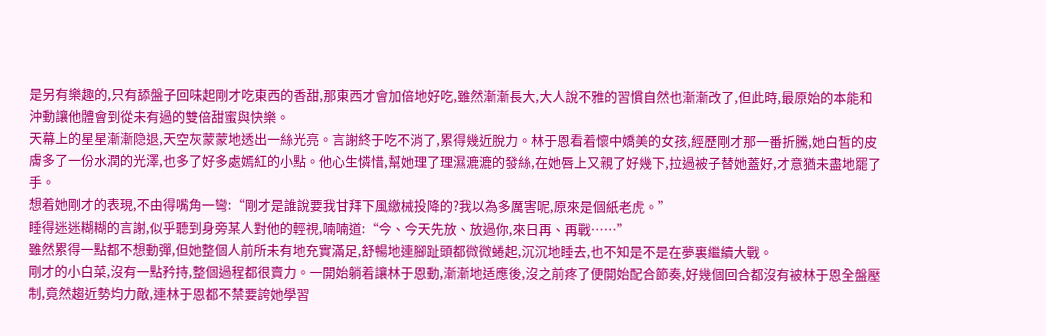是另有樂趣的,只有舔盤子回味起剛才吃東西的香甜,那東西才會加倍地好吃,雖然漸漸長大,大人說不雅的習慣自然也漸漸改了,但此時,最原始的本能和沖動讓他體會到從未有過的雙倍甜蜜與快樂。
天幕上的星星漸漸隐退,天空灰蒙蒙地透出一絲光亮。言謝終于吃不消了,累得幾近脫力。林于恩看着懷中嬌美的女孩,經歷剛才那一番折騰,她白皙的皮膚多了一份水潤的光澤,也多了好多處嫣紅的小點。他心生憐惜,幫她理了理濕漉漉的發絲,在她唇上又親了好幾下,拉過被子替她蓋好,才意猶未盡地罷了手。
想着她剛才的表現,不由得嘴角一彎:“剛才是誰說要我甘拜下風繳械投降的?我以為多厲害呢,原來是個紙老虎。”
睡得迷迷糊糊的言謝,似乎聽到身旁某人對他的輕視,喃喃道:“今、今天先放、放過你,來日再、再戰……”
雖然累得一點都不想動彈,但她整個人前所未有地充實滿足,舒暢地連腳趾頭都微微蜷起,沉沉地睡去,也不知是不是在夢裏繼續大戰。
剛才的小白菜,沒有一點矜持,整個過程都很賣力。一開始躺着讓林于恩動,漸漸地适應後,沒之前疼了便開始配合節奏,好幾個回合都沒有被林于恩全盤壓制,竟然趨近勢均力敵,連林于恩都不禁要誇她學習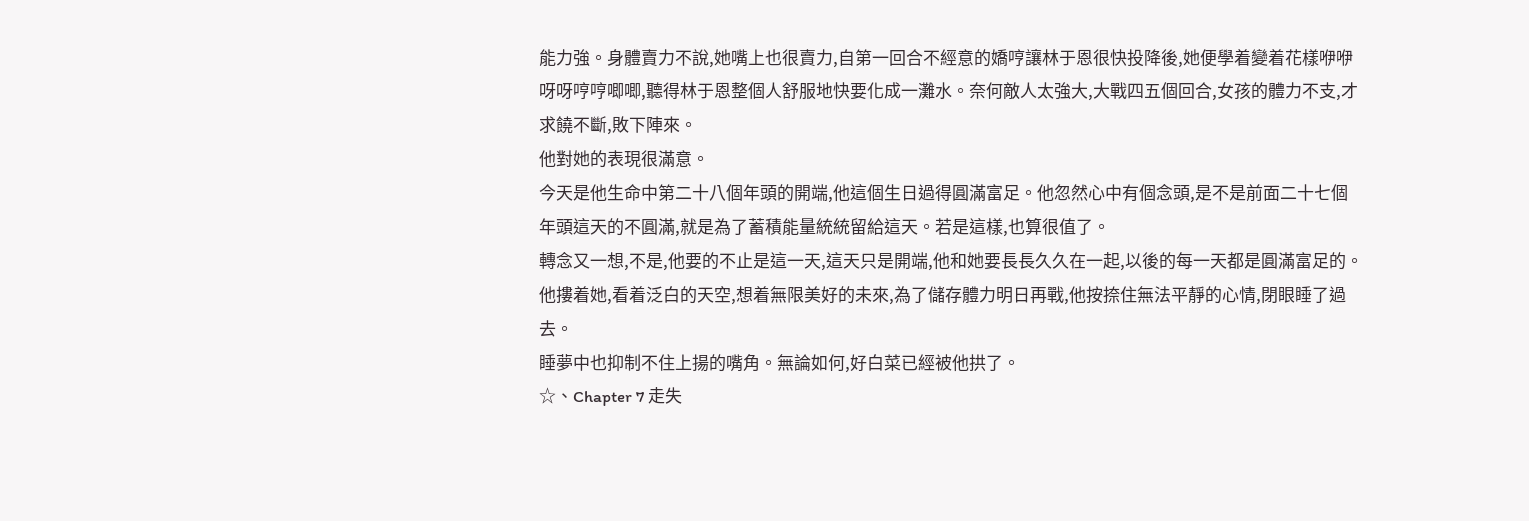能力強。身體賣力不說,她嘴上也很賣力,自第一回合不經意的嬌哼讓林于恩很快投降後,她便學着變着花樣咿咿呀呀哼哼唧唧,聽得林于恩整個人舒服地快要化成一灘水。奈何敵人太強大,大戰四五個回合,女孩的體力不支,才求饒不斷,敗下陣來。
他對她的表現很滿意。
今天是他生命中第二十八個年頭的開端,他這個生日過得圓滿富足。他忽然心中有個念頭,是不是前面二十七個年頭這天的不圓滿,就是為了蓄積能量統統留給這天。若是這樣,也算很值了。
轉念又一想,不是,他要的不止是這一天,這天只是開端,他和她要長長久久在一起,以後的每一天都是圓滿富足的。他摟着她,看着泛白的天空,想着無限美好的未來,為了儲存體力明日再戰,他按捺住無法平靜的心情,閉眼睡了過去。
睡夢中也抑制不住上揚的嘴角。無論如何,好白菜已經被他拱了。
☆、Chapter 7 走失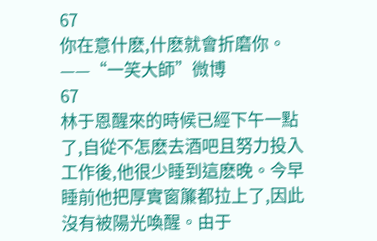67
你在意什麽,什麽就會折磨你。——“一笑大師”微博
67
林于恩醒來的時候已經下午一點了,自從不怎麽去酒吧且努力投入工作後,他很少睡到這麽晚。今早睡前他把厚實窗簾都拉上了,因此沒有被陽光喚醒。由于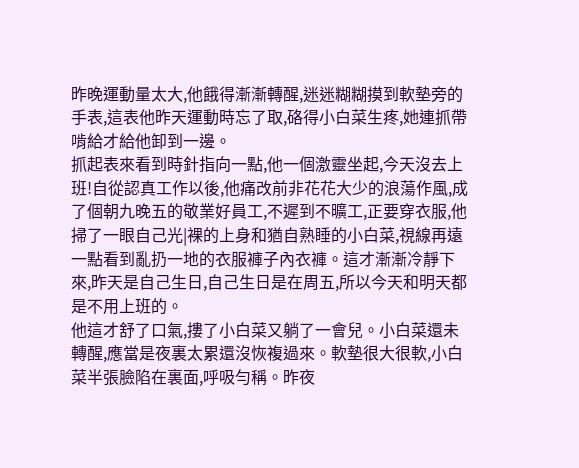昨晚運動量太大,他餓得漸漸轉醒,迷迷糊糊摸到軟墊旁的手表,這表他昨天運動時忘了取,硌得小白菜生疼,她連抓帶啃給才給他卸到一邊。
抓起表來看到時針指向一點,他一個激靈坐起,今天沒去上班!自從認真工作以後,他痛改前非花花大少的浪蕩作風,成了個朝九晚五的敬業好員工,不遲到不曠工,正要穿衣服,他掃了一眼自己光|裸的上身和猶自熟睡的小白菜,視線再遠一點看到亂扔一地的衣服褲子內衣褲。這才漸漸冷靜下來,昨天是自己生日,自己生日是在周五,所以今天和明天都是不用上班的。
他這才舒了口氣,摟了小白菜又躺了一會兒。小白菜還未轉醒,應當是夜裏太累還沒恢複過來。軟墊很大很軟,小白菜半張臉陷在裏面,呼吸勻稱。昨夜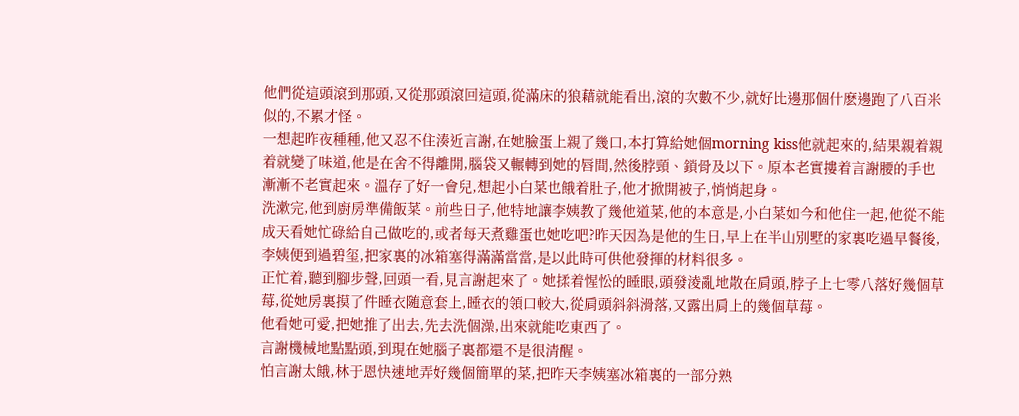他們從這頭滾到那頭,又從那頭滾回這頭,從滿床的狼藉就能看出,滾的次數不少,就好比邊那個什麽邊跑了八百米似的,不累才怪。
一想起昨夜種種,他又忍不住湊近言謝,在她臉蛋上親了幾口,本打算給她個morning kiss他就起來的,結果親着親着就變了味道,他是在舍不得離開,腦袋又輾轉到她的唇間,然後脖頸、鎖骨及以下。原本老實摟着言謝腰的手也漸漸不老實起來。溫存了好一會兒,想起小白菜也餓着肚子,他才掀開被子,悄悄起身。
洗漱完,他到廚房準備飯菜。前些日子,他特地讓李姨教了幾他道菜,他的本意是,小白菜如今和他住一起,他從不能成天看她忙碌給自己做吃的,或者每天煮雞蛋也她吃吧?昨天因為是他的生日,早上在半山別墅的家裏吃過早餐後,李姨便到過碧玺,把家裏的冰箱塞得滿滿當當,是以此時可供他發揮的材料很多。
正忙着,聽到腳步聲,回頭一看,見言謝起來了。她揉着惺忪的睡眼,頭發淩亂地散在肩頭,脖子上七零八落好幾個草莓,從她房裏摸了件睡衣随意套上,睡衣的領口較大,從肩頭斜斜滑落,又露出肩上的幾個草莓。
他看她可愛,把她推了出去,先去洗個澡,出來就能吃東西了。
言謝機械地點點頭,到現在她腦子裏都還不是很清醒。
怕言謝太餓,林于恩快速地弄好幾個簡單的菜,把昨天李姨塞冰箱裏的一部分熟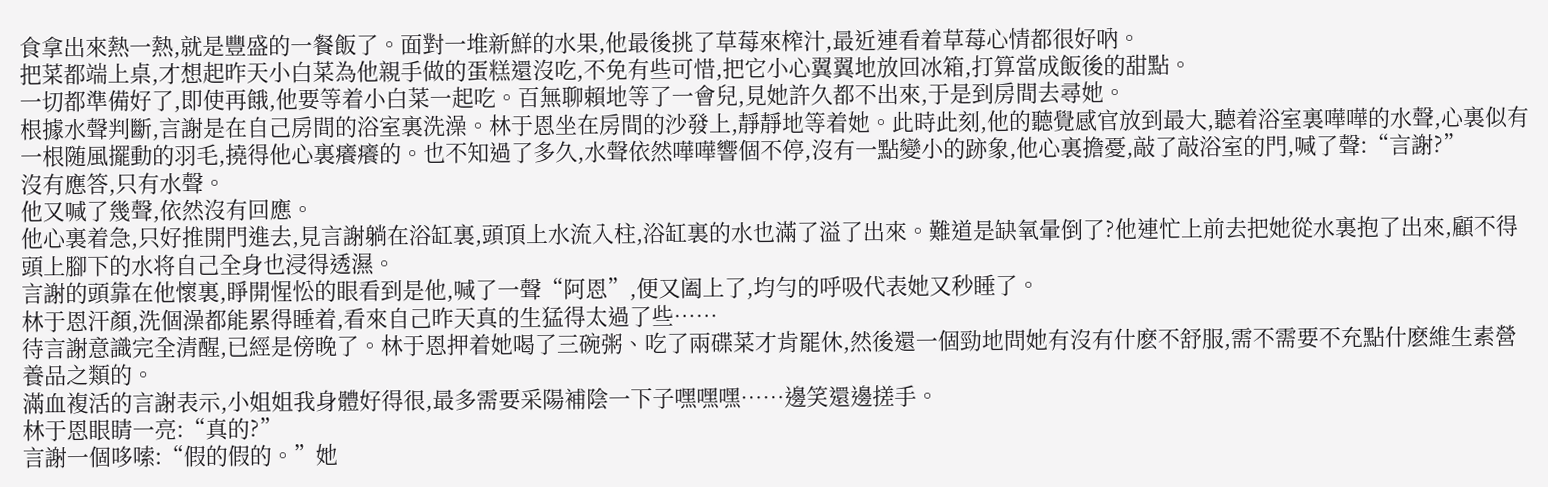食拿出來熱一熱,就是豐盛的一餐飯了。面對一堆新鮮的水果,他最後挑了草莓來榨汁,最近連看着草莓心情都很好吶。
把菜都端上桌,才想起昨天小白菜為他親手做的蛋糕還沒吃,不免有些可惜,把它小心翼翼地放回冰箱,打算當成飯後的甜點。
一切都準備好了,即使再餓,他要等着小白菜一起吃。百無聊賴地等了一會兒,見她許久都不出來,于是到房間去尋她。
根據水聲判斷,言謝是在自己房間的浴室裏洗澡。林于恩坐在房間的沙發上,靜靜地等着她。此時此刻,他的聽覺感官放到最大,聽着浴室裏嘩嘩的水聲,心裏似有一根随風擺動的羽毛,撓得他心裏癢癢的。也不知過了多久,水聲依然嘩嘩響個不停,沒有一點變小的跡象,他心裏擔憂,敲了敲浴室的門,喊了聲:“言謝?”
沒有應答,只有水聲。
他又喊了幾聲,依然沒有回應。
他心裏着急,只好推開門進去,見言謝躺在浴缸裏,頭頂上水流入柱,浴缸裏的水也滿了溢了出來。難道是缺氧暈倒了?他連忙上前去把她從水裏抱了出來,顧不得頭上腳下的水将自己全身也浸得透濕。
言謝的頭靠在他懷裏,睜開惺忪的眼看到是他,喊了一聲“阿恩”,便又阖上了,均勻的呼吸代表她又秒睡了。
林于恩汗顏,洗個澡都能累得睡着,看來自己昨天真的生猛得太過了些……
待言謝意識完全清醒,已經是傍晚了。林于恩押着她喝了三碗粥、吃了兩碟菜才肯罷休,然後還一個勁地問她有沒有什麽不舒服,需不需要不充點什麽維生素營養品之類的。
滿血複活的言謝表示,小姐姐我身體好得很,最多需要采陽補陰一下子嘿嘿嘿……邊笑還邊搓手。
林于恩眼睛一亮:“真的?”
言謝一個哆嗦:“假的假的。”她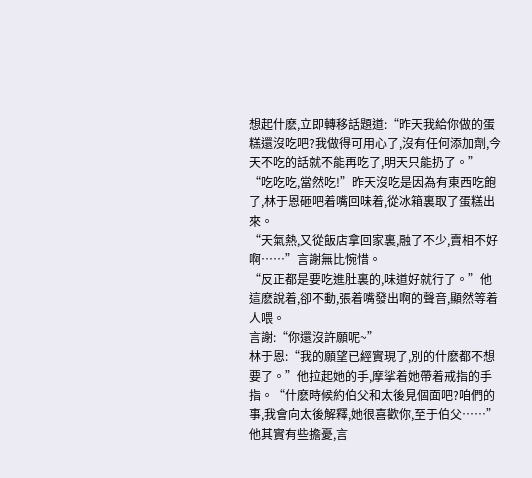想起什麽,立即轉移話題道:“昨天我給你做的蛋糕還沒吃吧?我做得可用心了,沒有任何添加劑,今天不吃的話就不能再吃了,明天只能扔了。”
“吃吃吃,當然吃!”昨天沒吃是因為有東西吃飽了,林于恩砸吧着嘴回味着,從冰箱裏取了蛋糕出來。
“天氣熱,又從飯店拿回家裏,融了不少,賣相不好啊……”言謝無比惋惜。
“反正都是要吃進肚裏的,味道好就行了。”他這麽說着,卻不動,張着嘴發出啊的聲音,顯然等着人喂。
言謝:“你還沒許願呢~”
林于恩:“我的願望已經實現了,別的什麽都不想要了。”他拉起她的手,摩挲着她帶着戒指的手指。“什麽時候約伯父和太後見個面吧?咱們的事,我會向太後解釋,她很喜歡你,至于伯父……”
他其實有些擔憂,言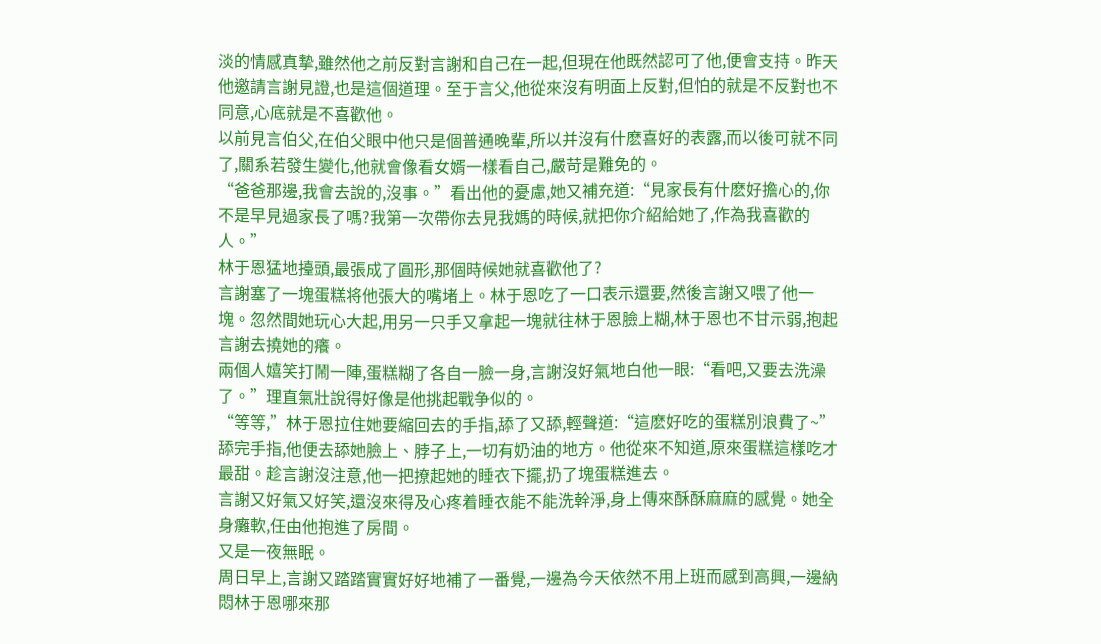淡的情感真摯,雖然他之前反對言謝和自己在一起,但現在他既然認可了他,便會支持。昨天他邀請言謝見證,也是這個道理。至于言父,他從來沒有明面上反對,但怕的就是不反對也不同意,心底就是不喜歡他。
以前見言伯父,在伯父眼中他只是個普通晚輩,所以并沒有什麽喜好的表露,而以後可就不同了,關系若發生變化,他就會像看女婿一樣看自己,嚴苛是難免的。
“爸爸那邊,我會去說的,沒事。”看出他的憂慮,她又補充道:“見家長有什麽好擔心的,你不是早見過家長了嗎?我第一次帶你去見我媽的時候,就把你介紹給她了,作為我喜歡的人。”
林于恩猛地擡頭,最張成了圓形,那個時候她就喜歡他了?
言謝塞了一塊蛋糕将他張大的嘴堵上。林于恩吃了一口表示還要,然後言謝又喂了他一塊。忽然間她玩心大起,用另一只手又拿起一塊就往林于恩臉上糊,林于恩也不甘示弱,抱起言謝去撓她的癢。
兩個人嬉笑打鬧一陣,蛋糕糊了各自一臉一身,言謝沒好氣地白他一眼:“看吧,又要去洗澡了。”理直氣壯說得好像是他挑起戰争似的。
“等等,”林于恩拉住她要縮回去的手指,舔了又舔,輕聲道:“這麽好吃的蛋糕別浪費了~”
舔完手指,他便去舔她臉上、脖子上,一切有奶油的地方。他從來不知道,原來蛋糕這樣吃才最甜。趁言謝沒注意,他一把撩起她的睡衣下擺,扔了塊蛋糕進去。
言謝又好氣又好笑,還沒來得及心疼着睡衣能不能洗幹淨,身上傳來酥酥麻麻的感覺。她全身癱軟,任由他抱進了房間。
又是一夜無眠。
周日早上,言謝又踏踏實實好好地補了一番覺,一邊為今天依然不用上班而感到高興,一邊納悶林于恩哪來那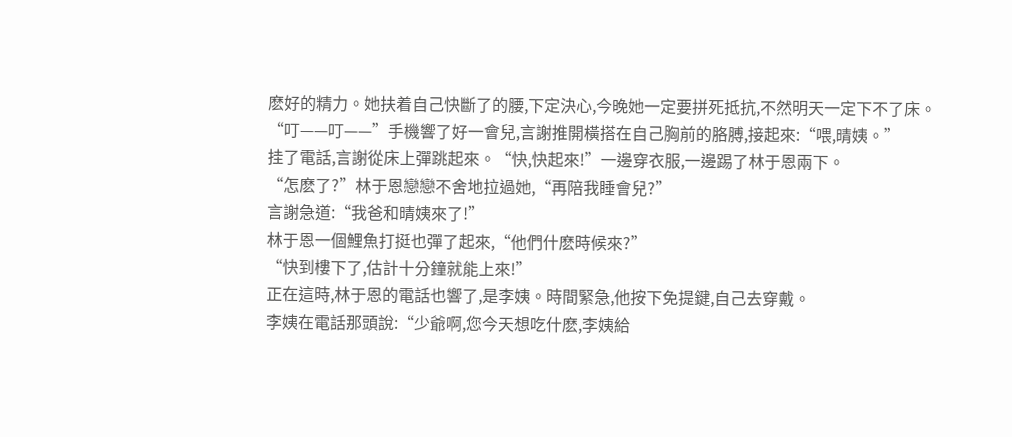麽好的精力。她扶着自己快斷了的腰,下定決心,今晚她一定要拼死抵抗,不然明天一定下不了床。
“叮——叮——”手機響了好一會兒,言謝推開橫搭在自己胸前的胳膊,接起來:“喂,晴姨。”
挂了電話,言謝從床上彈跳起來。“快,快起來!”一邊穿衣服,一邊踢了林于恩兩下。
“怎麽了?”林于恩戀戀不舍地拉過她,“再陪我睡會兒?”
言謝急道:“我爸和晴姨來了!”
林于恩一個鯉魚打挺也彈了起來,“他們什麽時候來?”
“快到樓下了,估計十分鐘就能上來!”
正在這時,林于恩的電話也響了,是李姨。時間緊急,他按下免提鍵,自己去穿戴。
李姨在電話那頭說:“少爺啊,您今天想吃什麽,李姨給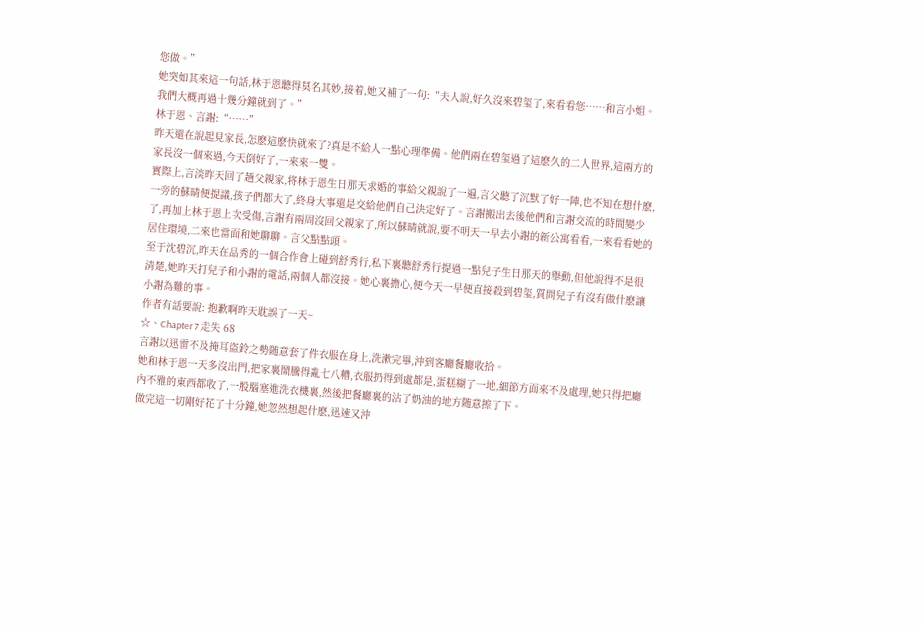您做。”
她突如其來這一句話,林于恩聽得莫名其妙,接着,她又補了一句:“夫人說,好久沒來碧玺了,來看看您……和言小姐。我們大概再過十幾分鐘就到了。”
林于恩、言謝:“……”
昨天還在說起見家長,怎麽這麽快就來了?真是不給人一點心理準備。他們兩在碧玺過了這麽久的二人世界,這兩方的家長沒一個來過,今天倒好了,一來來一雙。
實際上,言淡昨天回了趟父親家,将林于恩生日那天求婚的事給父親說了一遍,言父聽了沉默了好一陣,也不知在想什麽,一旁的蘇晴便提議,孩子們都大了,終身大事還是交給他們自己決定好了。言謝搬出去後他們和言謝交流的時間變少了,再加上林于恩上次受傷,言謝有兩周沒回父親家了,所以蘇晴就說,要不明天一早去小謝的新公寓看看,一來看看她的居住環境,二來也當面和她聊聊。言父點點頭。
至于沈碧沉,昨天在品秀的一個合作會上碰到舒秀行,私下裏聽舒秀行提過一點兒子生日那天的舉動,但他說得不是很清楚,她昨天打兒子和小謝的電話,兩個人都沒接。她心裏擔心,便今天一早便直接殺到碧玺,質問兒子有沒有做什麽讓小謝為難的事。
作者有話要說: 抱歉啊昨天耽誤了一天~
☆、Chapter 7 走失 68
言謝以迅雷不及掩耳盜鈴之勢随意套了件衣服在身上,洗漱完畢,沖到客廳餐廳收拾。
她和林于恩一天多沒出門,把家裏鬧騰得亂七八糟,衣服扔得到處都是,蛋糕糊了一地,細節方面來不及處理,她只得把廳內不雅的東西都收了,一股腦塞進洗衣機裏,然後把餐廳裏的沾了奶油的地方随意擦了下。
做完這一切剛好花了十分鐘,她忽然想起什麽,迅速又沖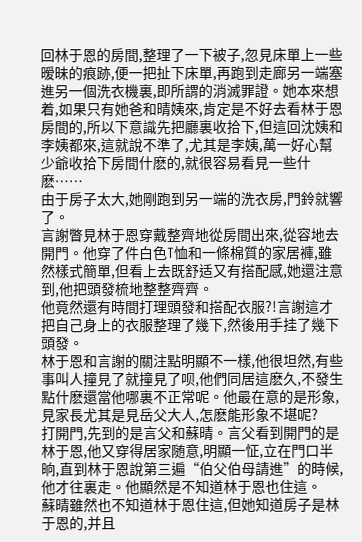回林于恩的房間,整理了一下被子,忽見床單上一些暧昧的痕跡,便一把扯下床單,再跑到走廊另一端塞進另一個洗衣機裏,即所謂的消滅罪證。她本來想着,如果只有她爸和晴姨來,肯定是不好去看林于恩房間的,所以下意識先把廳裏收拾下,但這回沈姨和李姨都來,這就說不準了,尤其是李姨,萬一好心幫少爺收拾下房間什麽的,就很容易看見一些什麽……
由于房子太大,她剛跑到另一端的洗衣房,門鈴就響了。
言謝瞥見林于恩穿戴整齊地從房間出來,從容地去開門。他穿了件白色T恤和一條棉質的家居褲,雖然樣式簡單,但看上去既舒适又有搭配感,她還注意到,他把頭發梳地整整齊齊。
他竟然還有時間打理頭發和搭配衣服?!言謝這才把自己身上的衣服整理了幾下,然後用手挂了幾下頭發。
林于恩和言謝的關注點明顯不一樣,他很坦然,有些事叫人撞見了就撞見了呗,他們同居這麽久,不發生點什麽還當他哪裏不正常呢。他最在意的是形象,見家長尤其是見岳父大人,怎麽能形象不堪呢?
打開門,先到的是言父和蘇晴。言父看到開門的是林于恩,他又穿得居家随意,明顯一怔,立在門口半晌,直到林于恩說第三遍“伯父伯母請進”的時候,他才往裏走。他顯然是不知道林于恩也住這。
蘇晴雖然也不知道林于恩住這,但她知道房子是林于恩的,并且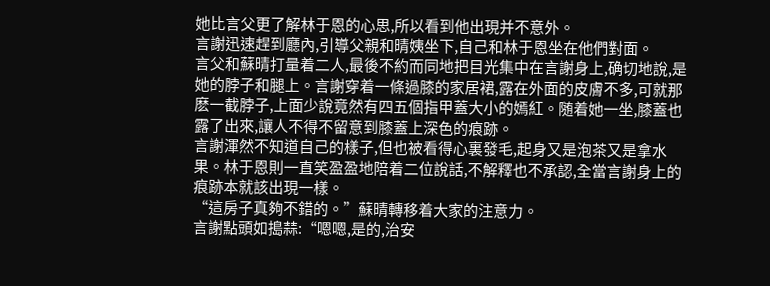她比言父更了解林于恩的心思,所以看到他出現并不意外。
言謝迅速趕到廳內,引導父親和晴姨坐下,自己和林于恩坐在他們對面。
言父和蘇晴打量着二人,最後不約而同地把目光集中在言謝身上,确切地說,是她的脖子和腿上。言謝穿着一條過膝的家居裙,露在外面的皮膚不多,可就那麽一截脖子,上面少說竟然有四五個指甲蓋大小的嫣紅。随着她一坐,膝蓋也露了出來,讓人不得不留意到膝蓋上深色的痕跡。
言謝渾然不知道自己的樣子,但也被看得心裏發毛,起身又是泡茶又是拿水果。林于恩則一直笑盈盈地陪着二位說話,不解釋也不承認,全當言謝身上的痕跡本就該出現一樣。
“這房子真夠不錯的。”蘇晴轉移着大家的注意力。
言謝點頭如搗蒜:“嗯嗯,是的,治安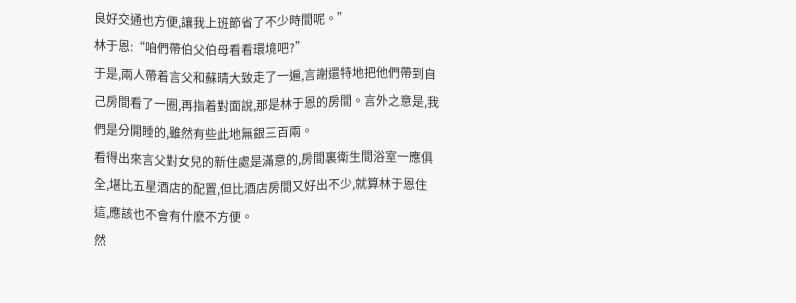良好交通也方便,讓我上班節省了不少時間呢。”
林于恩:“咱們帶伯父伯母看看環境吧?”
于是,兩人帶着言父和蘇晴大致走了一遍,言謝還特地把他們帶到自己房間看了一圈,再指着對面說,那是林于恩的房間。言外之意是,我們是分開睡的,雖然有些此地無銀三百兩。
看得出來言父對女兒的新住處是滿意的,房間裏衛生間浴室一應俱全,堪比五星酒店的配置,但比酒店房間又好出不少,就算林于恩住這,應該也不會有什麽不方便。
然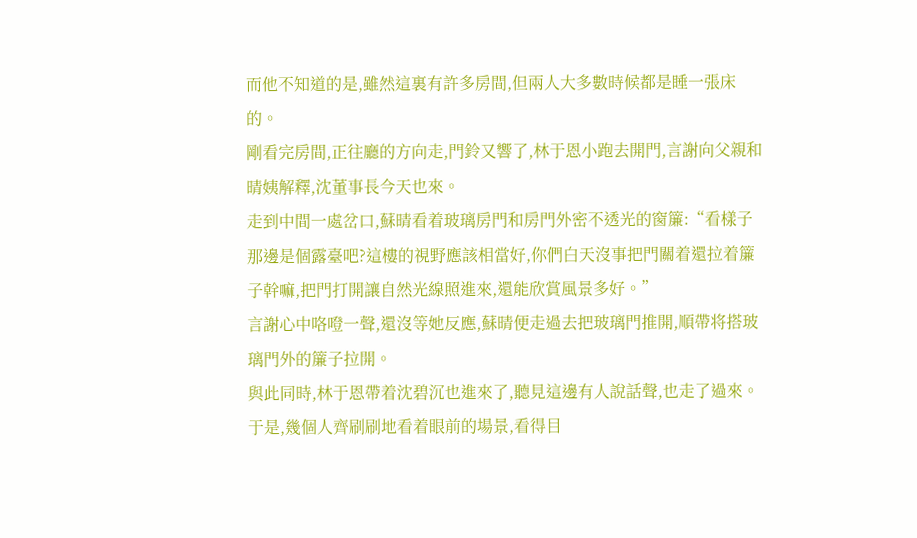而他不知道的是,雖然這裏有許多房間,但兩人大多數時候都是睡一張床的。
剛看完房間,正往廳的方向走,門鈴又響了,林于恩小跑去開門,言謝向父親和晴姨解釋,沈董事長今天也來。
走到中間一處岔口,蘇晴看着玻璃房門和房門外密不透光的窗簾:“看樣子那邊是個露臺吧?這樓的視野應該相當好,你們白天沒事把門關着還拉着簾子幹嘛,把門打開讓自然光線照進來,還能欣賞風景多好。”
言謝心中咯噔一聲,還沒等她反應,蘇晴便走過去把玻璃門推開,順帶将搭玻璃門外的簾子拉開。
與此同時,林于恩帶着沈碧沉也進來了,聽見這邊有人說話聲,也走了過來。于是,幾個人齊刷刷地看着眼前的場景,看得目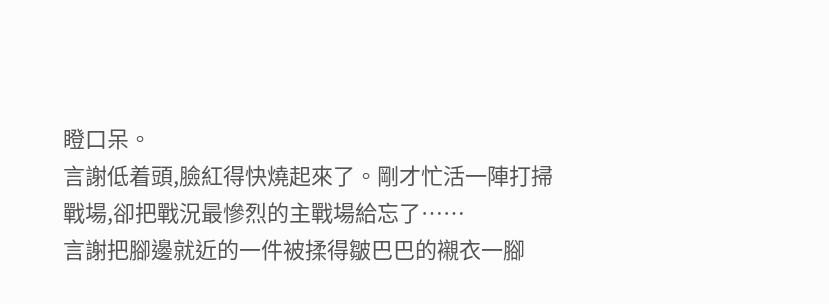瞪口呆。
言謝低着頭,臉紅得快燒起來了。剛才忙活一陣打掃戰場,卻把戰況最慘烈的主戰場給忘了……
言謝把腳邊就近的一件被揉得皺巴巴的襯衣一腳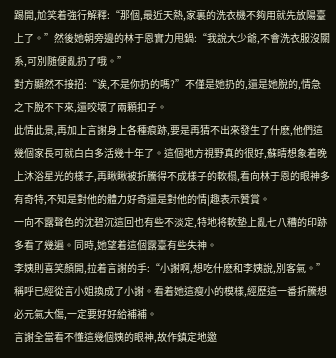踢開,尬笑着強行解釋:“那個,最近天熱,家裏的洗衣機不夠用就先放陽臺上了。”然後她朝旁邊的林于恩實力甩鍋:“我說大少爺,不會洗衣服沒關系,可別随便亂扔了哦。”
對方顯然不接招:“诶,不是你扔的嗎?”不僅是她扔的,還是她脫的,情急之下脫不下來,還咬壞了兩顆扣子。
此情此景,再加上言謝身上各種痕跡,要是再猜不出來發生了什麽,他們這幾個家長可就白白多活幾十年了。這個地方視野真的很好,蘇晴想象着晚上沐浴星光的樣子,再瞅瞅被折騰得不成樣子的軟榻,看向林于恩的眼神多有奇特,不知是對他的體力好奇還是對他的情|趣表示贊賞。
一向不露聲色的沈碧沉這回也有些不淡定,特地将軟墊上亂七八糟的印跡多看了幾遍。同時,她望着這個露臺有些失神。
李姨則喜笑顏開,拉着言謝的手:“小謝啊,想吃什麽和李姨說,別客氣。”稱呼已經從言小姐換成了小謝。看着她這瘦小的模樣,經歷這一番折騰想必元氣大傷,一定要好好給補補。
言謝全當看不懂這幾個姨的眼神,故作鎮定地邀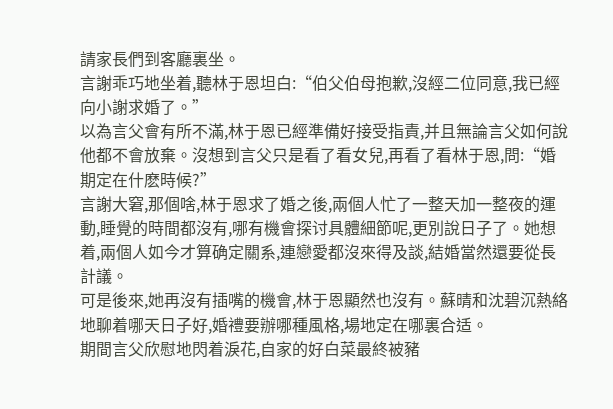請家長們到客廳裏坐。
言謝乖巧地坐着,聽林于恩坦白:“伯父伯母抱歉,沒經二位同意,我已經向小謝求婚了。”
以為言父會有所不滿,林于恩已經準備好接受指責,并且無論言父如何說他都不會放棄。沒想到言父只是看了看女兒,再看了看林于恩,問:“婚期定在什麽時候?”
言謝大窘,那個啥,林于恩求了婚之後,兩個人忙了一整天加一整夜的運動,睡覺的時間都沒有,哪有機會探讨具體細節呢,更別說日子了。她想着,兩個人如今才算确定關系,連戀愛都沒來得及談,結婚當然還要從長計議。
可是後來,她再沒有插嘴的機會,林于恩顯然也沒有。蘇晴和沈碧沉熱絡地聊着哪天日子好,婚禮要辦哪種風格,場地定在哪裏合适。
期間言父欣慰地閃着淚花,自家的好白菜最終被豬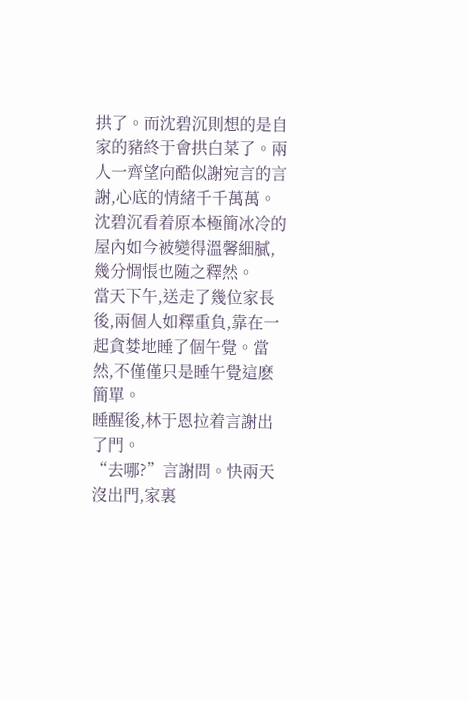拱了。而沈碧沉則想的是自家的豬終于會拱白菜了。兩人一齊望向酷似謝宛言的言謝,心底的情緒千千萬萬。
沈碧沉看着原本極簡冰冷的屋內如今被變得溫馨細膩,幾分惆悵也随之釋然。
當天下午,送走了幾位家長後,兩個人如釋重負,靠在一起貪婪地睡了個午覺。當然,不僅僅只是睡午覺這麽簡單。
睡醒後,林于恩拉着言謝出了門。
“去哪?”言謝問。快兩天沒出門,家裏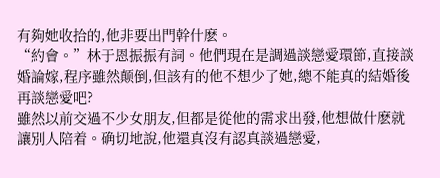有夠她收拾的,他非要出門幹什麽。
“約會。”林于恩振振有詞。他們現在是調過談戀愛環節,直接談婚論嫁,程序雖然颠倒,但該有的他不想少了她,總不能真的結婚後再談戀愛吧?
雖然以前交過不少女朋友,但都是從他的需求出發,他想做什麽就讓別人陪着。确切地說,他還真沒有認真談過戀愛,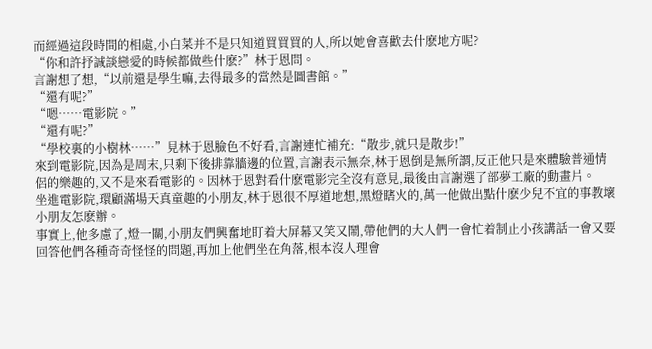而經過這段時間的相處,小白菜并不是只知道買買買的人,所以她會喜歡去什麽地方呢?
“你和許抒誠談戀愛的時候都做些什麽?”林于恩問。
言謝想了想,“以前還是學生嘛,去得最多的當然是圖書館。”
“還有呢?”
“嗯……電影院。”
“還有呢?”
“學校裏的小樹林……”見林于恩臉色不好看,言謝連忙補充:“散步,就只是散步!”
來到電影院,因為是周末,只剩下後排靠牆邊的位置,言謝表示無奈,林于恩倒是無所謂,反正他只是來體驗普通情侶的樂趣的,又不是來看電影的。因林于恩對看什麽電影完全沒有意見,最後由言謝選了部夢工廠的動畫片。
坐進電影院,環顧滿場天真童趣的小朋友,林于恩很不厚道地想,黑燈瞎火的,萬一他做出點什麽少兒不宜的事教壞小朋友怎麽辦。
事實上,他多慮了,燈一關,小朋友們興奮地盯着大屏幕又笑又鬧,帶他們的大人們一會忙着制止小孩講話一會又要回答他們各種奇奇怪怪的問題,再加上他們坐在角落,根本沒人理會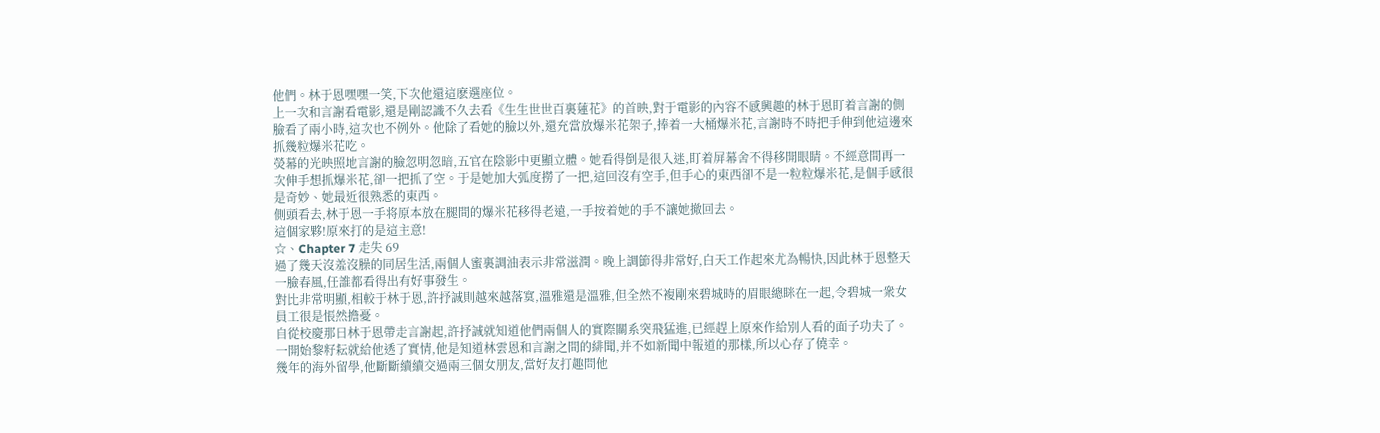他們。林于恩嘿嘿一笑,下次他還這麽選座位。
上一次和言謝看電影,還是剛認識不久去看《生生世世百裏蓮花》的首映,對于電影的內容不感興趣的林于恩盯着言謝的側臉看了兩小時,這次也不例外。他除了看她的臉以外,還充當放爆米花架子,捧着一大桶爆米花,言謝時不時把手伸到他這邊來抓幾粒爆米花吃。
熒幕的光映照地言謝的臉忽明忽暗,五官在陰影中更顯立體。她看得倒是很入迷,盯着屏幕舍不得移開眼睛。不經意間再一次伸手想抓爆米花,卻一把抓了空。于是她加大弧度撈了一把,這回沒有空手,但手心的東西卻不是一粒粒爆米花,是個手感很是奇妙、她最近很熟悉的東西。
側頭看去,林于恩一手将原本放在腿間的爆米花移得老遠,一手按着她的手不讓她撤回去。
這個家夥!原來打的是這主意!
☆、Chapter 7 走失 69
過了幾天沒羞沒臊的同居生活,兩個人蜜裏調油表示非常滋潤。晚上調節得非常好,白天工作起來尤為暢快,因此林于恩整天一臉春風,任誰都看得出有好事發生。
對比非常明顯,相較于林于恩,許抒誠則越來越落寞,溫雅還是溫雅,但全然不複剛來碧城時的眉眼總眯在一起,令碧城一衆女員工很是悵然擔憂。
自從校慶那日林于恩帶走言謝起,許抒誠就知道他們兩個人的實際關系突飛猛進,已經趕上原來作給別人看的面子功夫了。一開始黎籽耘就給他透了實情,他是知道林雲恩和言謝之間的緋聞,并不如新聞中報道的那樣,所以心存了僥幸。
幾年的海外留學,他斷斷續續交過兩三個女朋友,當好友打趣問他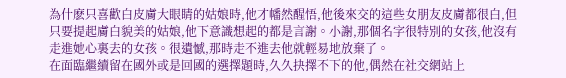為什麽只喜歡白皮膚大眼睛的姑娘時,他才幡然醒悟,他後來交的這些女朋友皮膚都很白,但只要提起膚白貌美的姑娘,他下意識想起的都是言謝。小謝,那個名字很特別的女孩,他沒有走進她心裏去的女孩。很遺憾,那時走不進去他就輕易地放棄了。
在面臨繼續留在國外或是回國的選擇題時,久久抉擇不下的他,偶然在社交網站上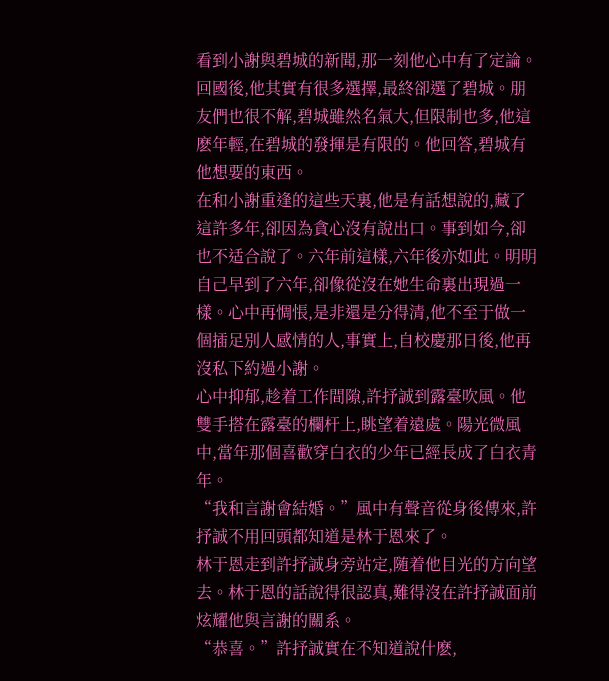看到小謝與碧城的新聞,那一刻他心中有了定論。回國後,他其實有很多選擇,最終卻選了碧城。朋友們也很不解,碧城雖然名氣大,但限制也多,他這麽年輕,在碧城的發揮是有限的。他回答,碧城有他想要的東西。
在和小謝重逢的這些天裏,他是有話想說的,藏了這許多年,卻因為貪心沒有說出口。事到如今,卻也不适合說了。六年前這樣,六年後亦如此。明明自己早到了六年,卻像從沒在她生命裏出現過一樣。心中再惆悵,是非還是分得清,他不至于做一個插足別人感情的人,事實上,自校慶那日後,他再沒私下約過小謝。
心中抑郁,趁着工作間隙,許抒誠到露臺吹風。他雙手搭在露臺的欄杆上,眺望着遠處。陽光微風中,當年那個喜歡穿白衣的少年已經長成了白衣青年。
“我和言謝會結婚。”風中有聲音從身後傳來,許抒誠不用回頭都知道是林于恩來了。
林于恩走到許抒誠身旁站定,随着他目光的方向望去。林于恩的話說得很認真,難得沒在許抒誠面前炫耀他與言謝的關系。
“恭喜。”許抒誠實在不知道說什麽,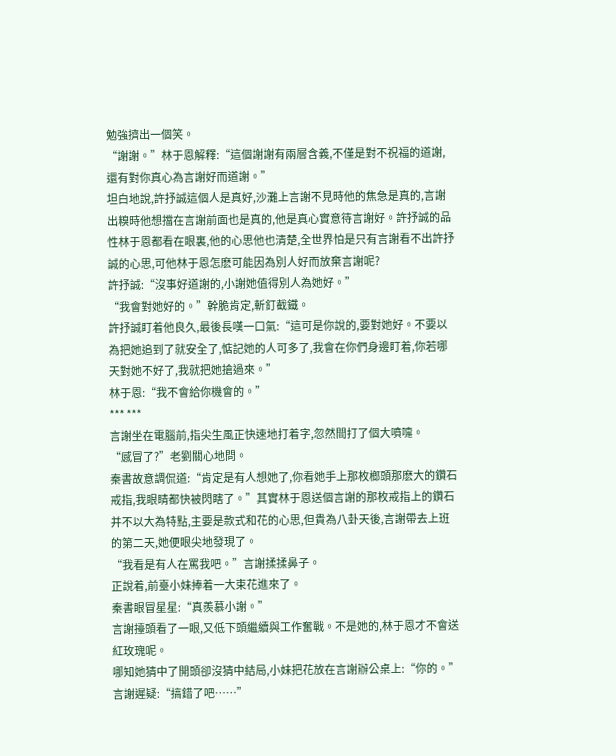勉強擠出一個笑。
“謝謝。”林于恩解釋:“這個謝謝有兩層含義,不僅是對不祝福的道謝,還有對你真心為言謝好而道謝。”
坦白地說,許抒誠這個人是真好,沙灘上言謝不見時他的焦急是真的,言謝出糗時他想擋在言謝前面也是真的,他是真心實意待言謝好。許抒誠的品性林于恩都看在眼裏,他的心思他也清楚,全世界怕是只有言謝看不出許抒誠的心思,可他林于恩怎麽可能因為別人好而放棄言謝呢?
許抒誠:“沒事好道謝的,小謝她值得別人為她好。”
“我會對她好的。”幹脆肯定,斬釘截鐵。
許抒誠盯着他良久,最後長嘆一口氣:“這可是你說的,要對她好。不要以為把她追到了就安全了,惦記她的人可多了,我會在你們身邊盯着,你若哪天對她不好了,我就把她搶過來。”
林于恩:“我不會給你機會的。”
*** ***
言謝坐在電腦前,指尖生風正快速地打着字,忽然間打了個大噴嚏。
“感冒了?”老劉關心地問。
秦書故意調侃道:“肯定是有人想她了,你看她手上那枚榔頭那麽大的鑽石戒指,我眼睛都快被閃瞎了。”其實林于恩送個言謝的那枚戒指上的鑽石并不以大為特點,主要是款式和花的心思,但貴為八卦天後,言謝帶去上班的第二天,她便眼尖地發現了。
“我看是有人在罵我吧。”言謝揉揉鼻子。
正說着,前臺小妹捧着一大束花進來了。
秦書眼冒星星:“真羨慕小謝。”
言謝擡頭看了一眼,又低下頭繼續與工作奮戰。不是她的,林于恩才不會送紅玫瑰呢。
哪知她猜中了開頭卻沒猜中結局,小妹把花放在言謝辦公桌上:“你的。”
言謝遲疑:“搞錯了吧……”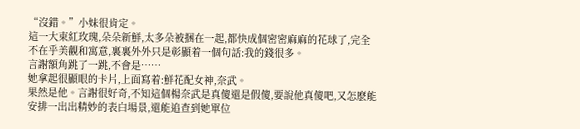“沒錯。”小妹很肯定。
這一大束紅玫瑰,朵朵新鮮,太多朵被捆在一起,都快成個密密麻麻的花球了,完全不在乎美觀和寓意,裏裏外外只是彰顯着一個句話:我的錢很多。
言謝額角跳了一跳,不會是……
她拿起很顯眼的卡片,上面寫着:鮮花配女神,奈武。
果然是他。言謝很好奇,不知這個楊奈武是真傻還是假傻,要說他真傻吧,又怎麽能安排一出出精妙的表白場景,還能追查到她單位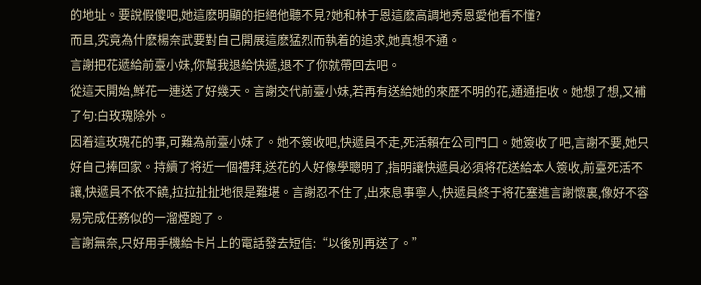的地址。要說假傻吧,她這麽明顯的拒絕他聽不見?她和林于恩這麽高調地秀恩愛他看不懂?
而且,究竟為什麽楊奈武要對自己開展這麽猛烈而執着的追求,她真想不通。
言謝把花遞給前臺小妹,你幫我退給快遞,退不了你就帶回去吧。
從這天開始,鮮花一連送了好幾天。言謝交代前臺小妹,若再有送給她的來歷不明的花,通通拒收。她想了想,又補了句:白玫瑰除外。
因着這玫瑰花的事,可難為前臺小妹了。她不簽收吧,快遞員不走,死活賴在公司門口。她簽收了吧,言謝不要,她只好自己捧回家。持續了将近一個禮拜,送花的人好像學聰明了,指明讓快遞員必須将花送給本人簽收,前臺死活不讓,快遞員不依不饒,拉拉扯扯地很是難堪。言謝忍不住了,出來息事寧人,快遞員終于将花塞進言謝懷裏,像好不容易完成任務似的一溜煙跑了。
言謝無奈,只好用手機給卡片上的電話發去短信:“以後別再送了。”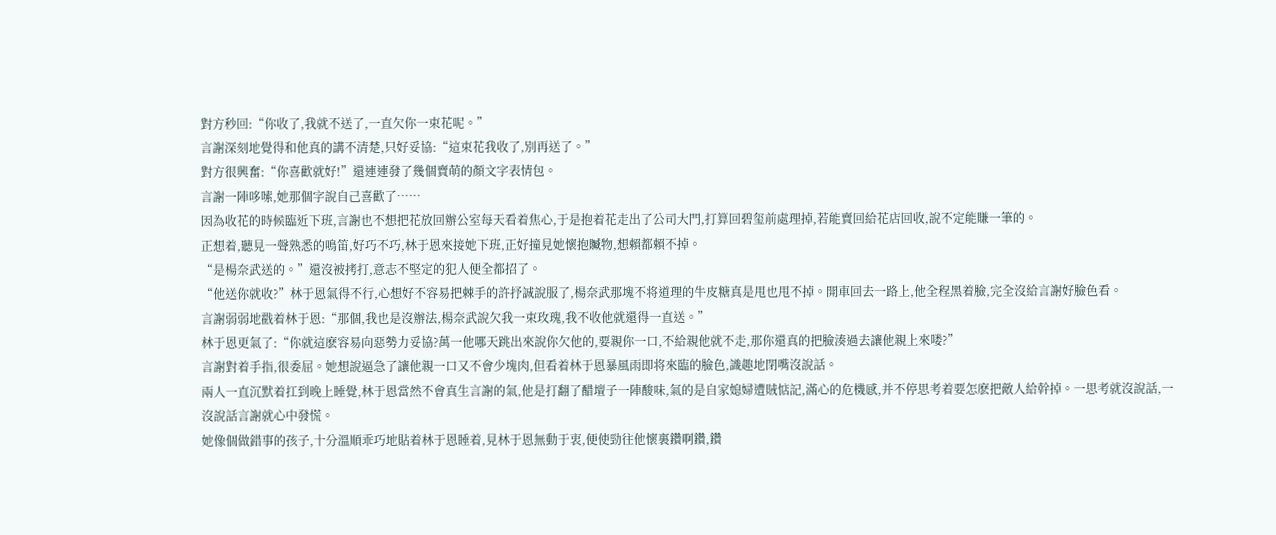對方秒回:“你收了,我就不送了,一直欠你一束花呢。”
言謝深刻地覺得和他真的講不清楚,只好妥協:“這束花我收了,別再送了。”
對方很興奮:“你喜歡就好!”還連連發了幾個賣萌的顏文字表情包。
言謝一陣哆嗦,她那個字說自己喜歡了……
因為收花的時候臨近下班,言謝也不想把花放回辦公室每天看着焦心,于是抱着花走出了公司大門,打算回碧玺前處理掉,若能賣回給花店回收,說不定能賺一筆的。
正想着,聽見一聲熟悉的鳴笛,好巧不巧,林于恩來接她下班,正好撞見她懷抱贓物,想賴都賴不掉。
“是楊奈武送的。”還沒被拷打,意志不堅定的犯人便全都招了。
“他送你就收?”林于恩氣得不行,心想好不容易把棘手的許抒誠說服了,楊奈武那塊不将道理的牛皮糖真是甩也甩不掉。開車回去一路上,他全程黑着臉,完全沒給言謝好臉色看。
言謝弱弱地戳着林于恩:“那個,我也是沒辦法,楊奈武說欠我一束玫瑰,我不收他就還得一直送。”
林于恩更氣了:“你就這麽容易向惡勢力妥協?萬一他哪天跳出來說你欠他的,要親你一口,不給親他就不走,那你還真的把臉湊過去讓他親上來喽?”
言謝對着手指,很委屈。她想說逼急了讓他親一口又不會少塊肉,但看着林于恩暴風雨即将來臨的臉色,識趣地閉嘴沒說話。
兩人一直沉默着扛到晚上睡覺,林于恩當然不會真生言謝的氣,他是打翻了醋壇子一陣酸味,氣的是自家媳婦遭賊惦記,滿心的危機感,并不停思考着要怎麽把敵人給幹掉。一思考就沒說話,一沒說話言謝就心中發慌。
她像個做錯事的孩子,十分溫順乖巧地貼着林于恩睡着,見林于恩無動于衷,便使勁往他懷裏鑽啊鑽,鑽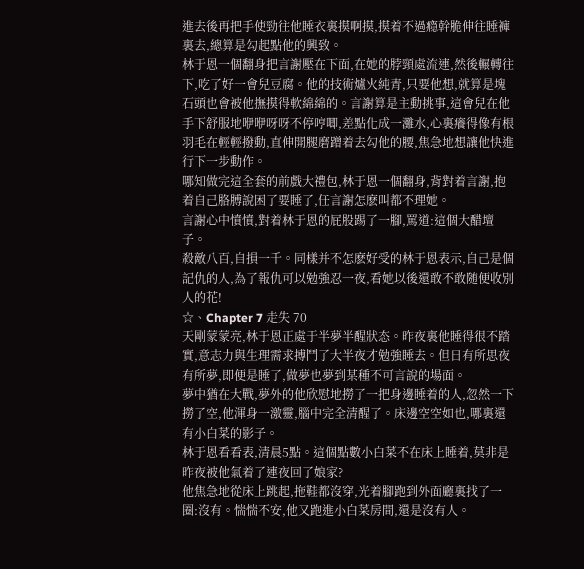進去後再把手使勁往他睡衣裏摸啊摸,摸着不過瘾幹脆伸往睡褲裏去,總算是勾起點他的興致。
林于恩一個翻身把言謝壓在下面,在她的脖頸處流連,然後輾轉往下,吃了好一會兒豆腐。他的技術爐火純青,只要他想,就算是塊石頭也會被他撫摸得軟綿綿的。言謝算是主動挑事,這會兒在他手下舒服地咿咿呀呀不停哼唧,差點化成一灘水,心裏癢得像有根羽毛在輕輕撥動,直伸開腿磨蹭着去勾他的腰,焦急地想讓他快進行下一步動作。
哪知做完這全套的前戲大禮包,林于恩一個翻身,背對着言謝,抱着自己胳膊說困了要睡了,任言謝怎麽叫都不理她。
言謝心中憤憤,對着林于恩的屁股踢了一腳,罵道:這個大醋壇子。
殺敵八百,自損一千。同樣并不怎麽好受的林于恩表示,自己是個記仇的人,為了報仇可以勉強忍一夜,看她以後還敢不敢随便收別人的花!
☆、Chapter 7 走失 70
天剛蒙蒙亮,林于恩正處于半夢半醒狀态。昨夜裏他睡得很不踏實,意志力與生理需求搏鬥了大半夜才勉強睡去。但日有所思夜有所夢,即便是睡了,做夢也夢到某種不可言說的場面。
夢中猶在大戰,夢外的他欣慰地撈了一把身邊睡着的人,忽然一下撈了空,他渾身一激靈,腦中完全清醒了。床邊空空如也,哪裏還有小白菜的影子。
林于恩看看表,清晨5點。這個點數小白菜不在床上睡着,莫非是昨夜被他氣着了連夜回了娘家?
他焦急地從床上跳起,拖鞋都沒穿,光着腳跑到外面廳裏找了一圈:沒有。惴惴不安,他又跑進小白菜房間,還是沒有人。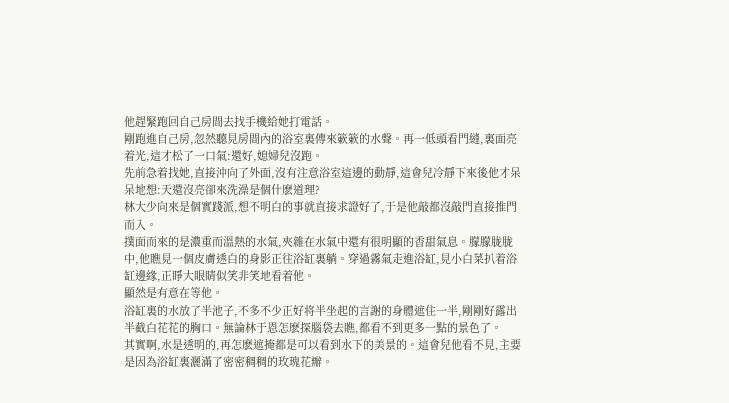他趕緊跑回自己房間去找手機給她打電話。
剛跑進自己房,忽然聽見房間內的浴室裏傳來簌簌的水聲。再一低頭看門縫,裏面亮着光,這才松了一口氣:還好,媳婦兒沒跑。
先前急着找她,直接沖向了外面,沒有注意浴室這邊的動靜,這會兒冷靜下來後他才呆呆地想:天還沒亮卻來洗澡是個什麽道理?
林大少向來是個實踐派,想不明白的事就直接求證好了,于是他敲都沒敲門直接推門而入。
撲面而來的是濃重而溫熱的水氣,夾雜在水氣中還有很明顯的香甜氣息。朦朦胧胧中,他瞧見一個皮膚透白的身影正往浴缸裏躺。穿過霧氣走進浴缸,見小白菜扒着浴缸邊緣,正睜大眼睛似笑非笑地看着他。
顯然是有意在等他。
浴缸裏的水放了半池子,不多不少正好将半坐起的言謝的身體遮住一半,剛剛好露出半截白花花的胸口。無論林于恩怎麽探腦袋去瞧,都看不到更多一點的景色了。
其實啊,水是透明的,再怎麽遮掩都是可以看到水下的美景的。這會兒他看不見,主要是因為浴缸裏灑滿了密密稠稠的玫瑰花瓣。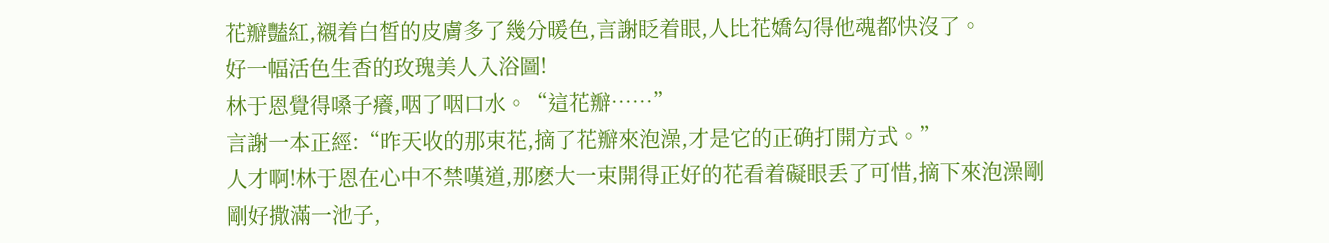花瓣豔紅,襯着白皙的皮膚多了幾分暖色,言謝眨着眼,人比花嬌勾得他魂都快沒了。
好一幅活色生香的玫瑰美人入浴圖!
林于恩覺得嗓子癢,咽了咽口水。“這花瓣……”
言謝一本正經:“昨天收的那束花,摘了花瓣來泡澡,才是它的正确打開方式。”
人才啊!林于恩在心中不禁嘆道,那麽大一束開得正好的花看着礙眼丢了可惜,摘下來泡澡剛剛好撒滿一池子,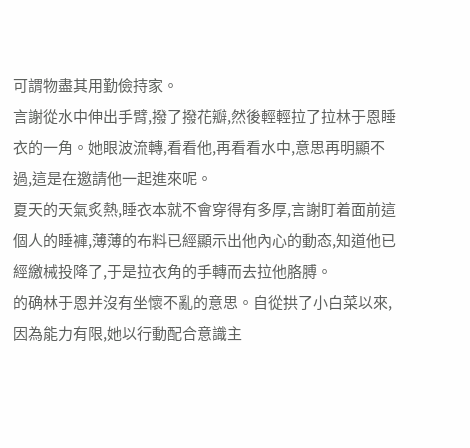可謂物盡其用勤儉持家。
言謝從水中伸出手臂,撥了撥花瓣,然後輕輕拉了拉林于恩睡衣的一角。她眼波流轉,看看他,再看看水中,意思再明顯不過,這是在邀請他一起進來呢。
夏天的天氣炙熱,睡衣本就不會穿得有多厚,言謝盯着面前這個人的睡褲,薄薄的布料已經顯示出他內心的動态,知道他已經繳械投降了,于是拉衣角的手轉而去拉他胳膊。
的确林于恩并沒有坐懷不亂的意思。自從拱了小白菜以來,因為能力有限,她以行動配合意識主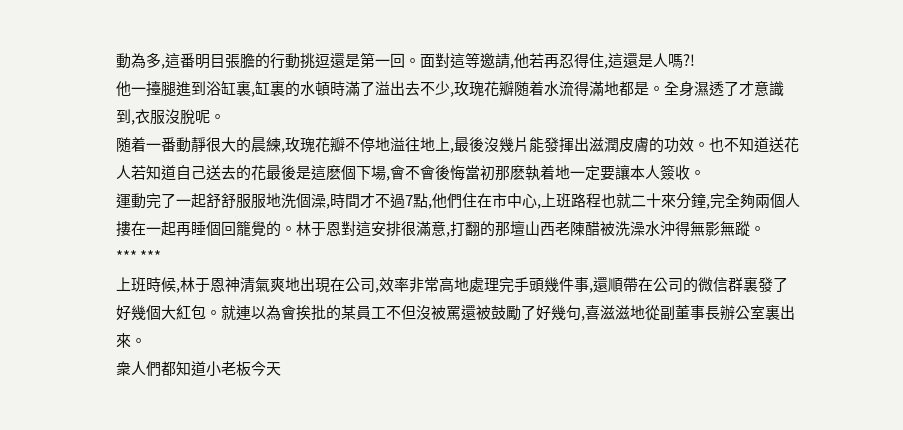動為多,這番明目張膽的行動挑逗還是第一回。面對這等邀請,他若再忍得住,這還是人嗎?!
他一擡腿進到浴缸裏,缸裏的水頓時滿了溢出去不少,玫瑰花瓣随着水流得滿地都是。全身濕透了才意識到,衣服沒脫呢。
随着一番動靜很大的晨練,玫瑰花瓣不停地溢往地上,最後沒幾片能發揮出滋潤皮膚的功效。也不知道送花人若知道自己送去的花最後是這麽個下場,會不會後悔當初那麽執着地一定要讓本人簽收。
運動完了一起舒舒服服地洗個澡,時間才不過7點,他們住在市中心,上班路程也就二十來分鐘,完全夠兩個人摟在一起再睡個回籠覺的。林于恩對這安排很滿意,打翻的那壇山西老陳醋被洗澡水沖得無影無蹤。
*** ***
上班時候,林于恩神清氣爽地出現在公司,效率非常高地處理完手頭幾件事,還順帶在公司的微信群裏發了好幾個大紅包。就連以為會挨批的某員工不但沒被罵還被鼓勵了好幾句,喜滋滋地從副董事長辦公室裏出來。
衆人們都知道小老板今天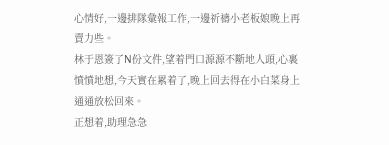心情好,一邊排隊彙報工作,一邊祈禱小老板娘晚上再賣力些。
林于恩簽了N份文件,望着門口源源不斷地人頭,心裏憤憤地想,今天實在累着了,晚上回去得在小白菜身上通通放松回來。
正想着,助理急急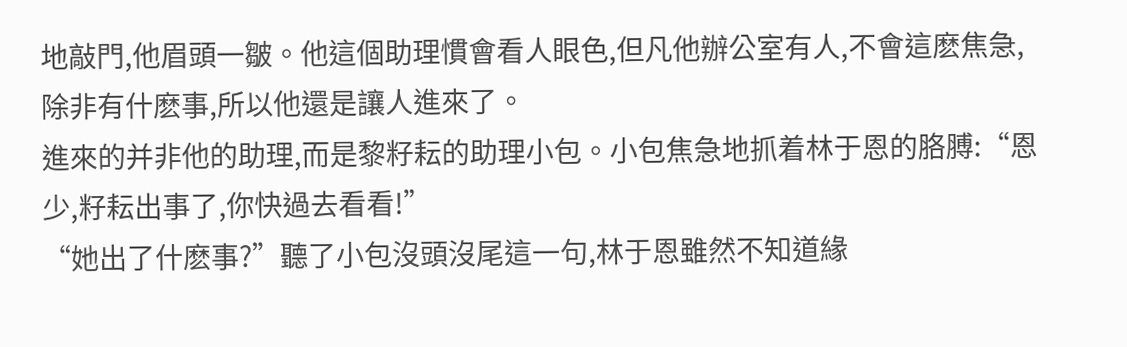地敲門,他眉頭一皺。他這個助理慣會看人眼色,但凡他辦公室有人,不會這麽焦急,除非有什麽事,所以他還是讓人進來了。
進來的并非他的助理,而是黎籽耘的助理小包。小包焦急地抓着林于恩的胳膊:“恩少,籽耘出事了,你快過去看看!”
“她出了什麽事?”聽了小包沒頭沒尾這一句,林于恩雖然不知道緣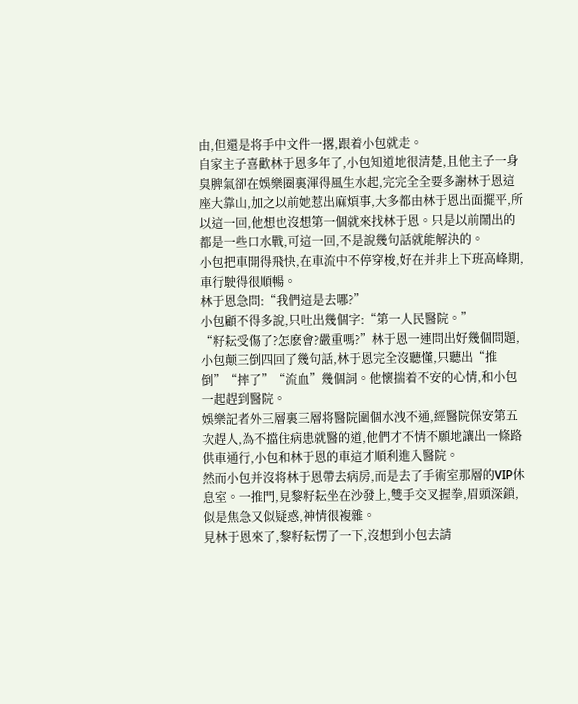由,但還是将手中文件一撂,跟着小包就走。
自家主子喜歡林于恩多年了,小包知道地很清楚,且他主子一身臭脾氣卻在娛樂圈裏渾得風生水起,完完全全要多謝林于恩這座大靠山,加之以前她惹出麻煩事,大多都由林于恩出面擺平,所以這一回,他想也沒想第一個就來找林于恩。只是以前鬧出的都是一些口水戰,可這一回,不是說幾句話就能解決的。
小包把車開得飛快,在車流中不停穿梭,好在并非上下班高峰期,車行駛得很順暢。
林于恩急問:“我們這是去哪?”
小包顧不得多說,只吐出幾個字:“第一人民醫院。”
“籽耘受傷了?怎麽會?嚴重嗎?”林于恩一連問出好幾個問題,小包颠三倒四回了幾句話,林于恩完全沒聽懂,只聽出“推倒”“摔了”“流血”幾個詞。他懷揣着不安的心情,和小包一起趕到醫院。
娛樂記者外三層裏三層将醫院圍個水洩不通,經醫院保安第五次趕人,為不擋住病患就醫的道,他們才不情不願地讓出一條路供車通行,小包和林于恩的車這才順利進入醫院。
然而小包并沒将林于恩帶去病房,而是去了手術室那層的VIP休息室。一推門,見黎籽耘坐在沙發上,雙手交叉握拳,眉頭深鎖,似是焦急又似疑惑,神情很複雜。
見林于恩來了,黎籽耘愣了一下,沒想到小包去請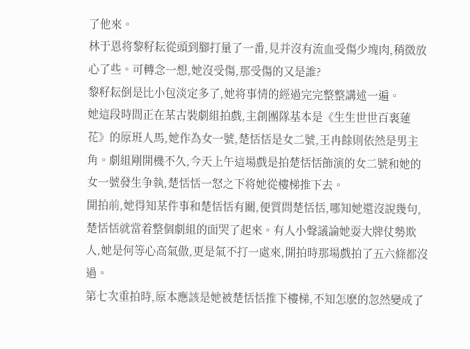了他來。
林于恩将黎籽耘從頭到腳打量了一番,見并沒有流血受傷少塊肉,稍微放心了些。可轉念一想,她沒受傷,那受傷的又是誰?
黎籽耘倒是比小包淡定多了,她将事情的經過完完整整講述一遍。
她這段時間正在某古裝劇組拍戲,主創團隊基本是《生生世世百裏蓮花》的原班人馬,她作為女一號,楚恬恬是女二號,王冉餘則依然是男主角。劇組剛開機不久,今天上午這場戲是拍楚恬恬飾演的女二號和她的女一號發生争執,楚恬恬一怒之下将她從樓梯推下去。
開拍前,她得知某件事和楚恬恬有關,便質問楚恬恬,哪知她還沒說幾句,楚恬恬就當着整個劇組的面哭了起來。有人小聲議論她耍大牌仗勢欺人,她是何等心高氣傲,更是氣不打一處來,開拍時那場戲拍了五六條都沒過。
第七次重拍時,原本應該是她被楚恬恬推下樓梯,不知怎麽的忽然變成了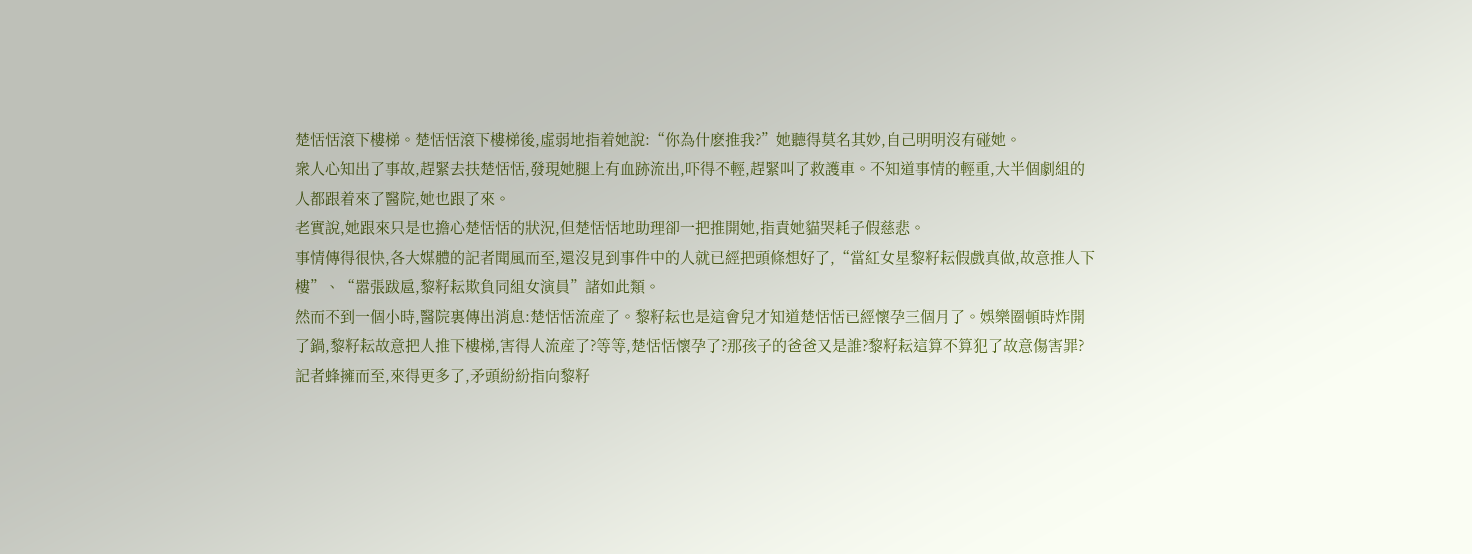楚恬恬滾下樓梯。楚恬恬滾下樓梯後,虛弱地指着她說:“你為什麽推我?”她聽得莫名其妙,自己明明沒有碰她。
衆人心知出了事故,趕緊去扶楚恬恬,發現她腿上有血跡流出,吓得不輕,趕緊叫了救護車。不知道事情的輕重,大半個劇組的人都跟着來了醫院,她也跟了來。
老實說,她跟來只是也擔心楚恬恬的狀況,但楚恬恬地助理卻一把推開她,指責她貓哭耗子假慈悲。
事情傳得很快,各大媒體的記者聞風而至,還沒見到事件中的人就已經把頭條想好了,“當紅女星黎籽耘假戲真做,故意推人下樓”、“嚣張跋扈,黎籽耘欺負同組女演員”諸如此類。
然而不到一個小時,醫院裏傳出消息:楚恬恬流産了。黎籽耘也是這會兒才知道楚恬恬已經懷孕三個月了。娛樂圈頓時炸開了鍋,黎籽耘故意把人推下樓梯,害得人流産了?等等,楚恬恬懷孕了?那孩子的爸爸又是誰?黎籽耘這算不算犯了故意傷害罪?
記者蜂擁而至,來得更多了,矛頭紛紛指向黎籽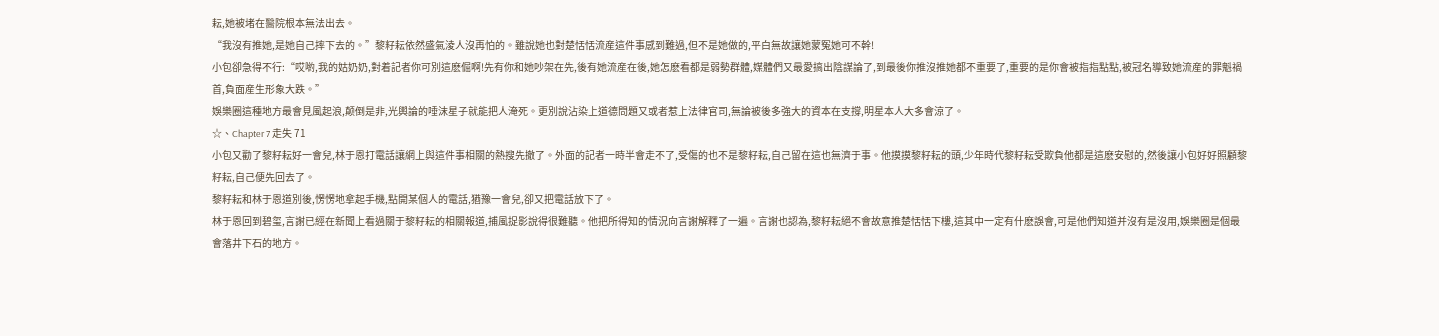耘,她被堵在醫院根本無法出去。
“我沒有推她,是她自己摔下去的。”黎籽耘依然盛氣淩人沒再怕的。雖說她也對楚恬恬流産這件事感到難過,但不是她做的,平白無故讓她蒙冤她可不幹!
小包卻急得不行:“哎喲,我的姑奶奶,對着記者你可別這麽倔啊!先有你和她吵架在先,後有她流産在後,她怎麽看都是弱勢群體,媒體們又最愛搞出陰謀論了,到最後你推沒推她都不重要了,重要的是你會被指指點點,被冠名導致她流産的罪魁禍首,負面産生形象大跌。”
娛樂圈這種地方最會見風起浪,颠倒是非,光輿論的唾沫星子就能把人淹死。更別說沾染上道德問題又或者惹上法律官司,無論被後多強大的資本在支撐,明星本人大多會涼了。
☆、Chapter 7 走失 71
小包又勸了黎籽耘好一會兒,林于恩打電話讓網上與這件事相關的熱搜先撤了。外面的記者一時半會走不了,受傷的也不是黎籽耘,自己留在這也無濟于事。他摸摸黎籽耘的頭,少年時代黎籽耘受欺負他都是這麽安慰的,然後讓小包好好照顧黎籽耘,自己便先回去了。
黎籽耘和林于恩道別後,愣愣地拿起手機,點開某個人的電話,猶豫一會兒,卻又把電話放下了。
林于恩回到碧玺,言謝已經在新聞上看過關于黎籽耘的相關報道,捕風捉影說得很難聽。他把所得知的情況向言謝解釋了一遍。言謝也認為,黎籽耘絕不會故意推楚恬恬下樓,這其中一定有什麽誤會,可是他們知道并沒有是沒用,娛樂圈是個最會落井下石的地方。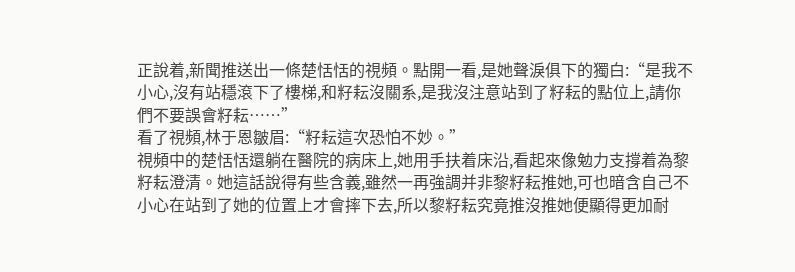正說着,新聞推送出一條楚恬恬的視頻。點開一看,是她聲淚俱下的獨白:“是我不小心,沒有站穩滾下了樓梯,和籽耘沒關系,是我沒注意站到了籽耘的點位上,請你們不要誤會籽耘……”
看了視頻,林于恩皺眉:“籽耘這次恐怕不妙。”
視頻中的楚恬恬還躺在醫院的病床上,她用手扶着床沿,看起來像勉力支撐着為黎籽耘澄清。她這話說得有些含義,雖然一再強調并非黎籽耘推她,可也暗含自己不小心在站到了她的位置上才會摔下去,所以黎籽耘究竟推沒推她便顯得更加耐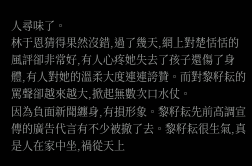人尋味了。
林于恩猜得果然沒錯,過了幾天,網上對楚恬恬的風評卻非常好,有人心疼她失去了孩子還傷了身體,有人對她的溫柔大度連連誇贊。而對黎籽耘的罵聲卻越來越大,掀起無數次口水仗。
因為負面新聞纏身,有損形象。黎籽耘先前高調宣傳的廣告代言有不少被撤了去。黎籽耘很生氣,真是人在家中坐,禍從天上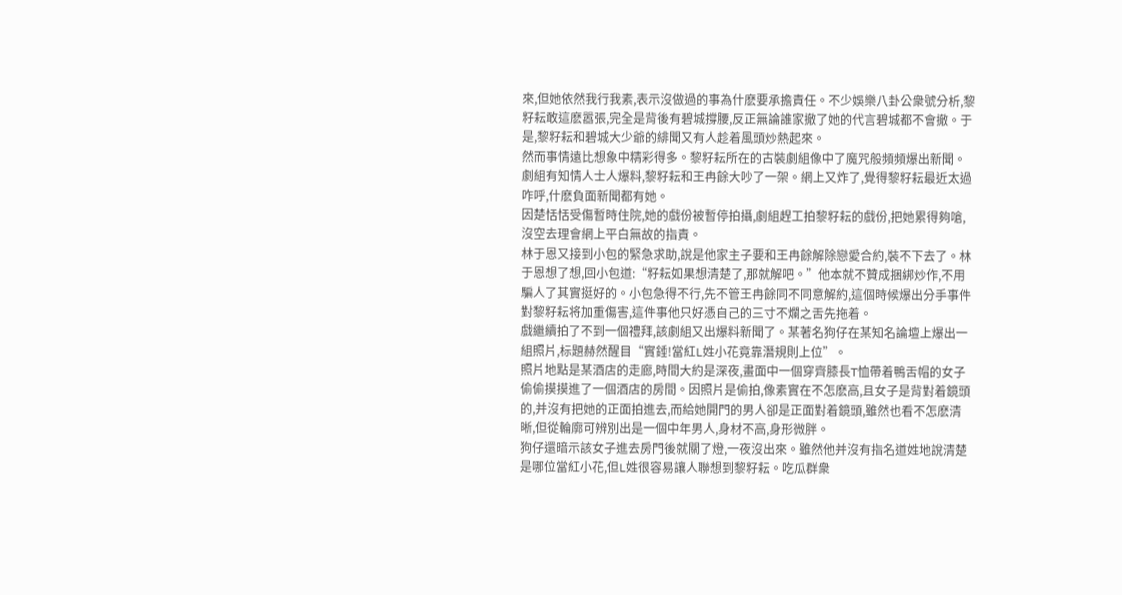來,但她依然我行我素,表示沒做過的事為什麽要承擔責任。不少娛樂八卦公衆號分析,黎籽耘敢這麽嚣張,完全是背後有碧城撐腰,反正無論誰家撤了她的代言碧城都不會撤。于是,黎籽耘和碧城大少爺的緋聞又有人趁着風頭炒熱起來。
然而事情遠比想象中精彩得多。黎籽耘所在的古裝劇組像中了魔咒般頻頻爆出新聞。劇組有知情人士人爆料,黎籽耘和王冉餘大吵了一架。網上又炸了,覺得黎籽耘最近太過咋呼,什麽負面新聞都有她。
因楚恬恬受傷暫時住院,她的戲份被暫停拍攝,劇組趕工拍黎籽耘的戲份,把她累得夠嗆,沒空去理會網上平白無故的指責。
林于恩又接到小包的緊急求助,說是他家主子要和王冉餘解除戀愛合約,裝不下去了。林于恩想了想,回小包道:“籽耘如果想清楚了,那就解吧。”他本就不贊成捆綁炒作,不用騙人了其實挺好的。小包急得不行,先不管王冉餘同不同意解約,這個時候爆出分手事件對黎籽耘将加重傷害,這件事他只好憑自己的三寸不爛之舌先拖着。
戲繼續拍了不到一個禮拜,該劇組又出爆料新聞了。某著名狗仔在某知名論壇上爆出一組照片,标題赫然醒目“實錘!當紅L姓小花竟靠潛規則上位”。
照片地點是某酒店的走廊,時間大約是深夜,畫面中一個穿齊膝長T恤帶着鴨舌帽的女子偷偷摸摸進了一個酒店的房間。因照片是偷拍,像素實在不怎麽高,且女子是背對着鏡頭的,并沒有把她的正面拍進去,而給她開門的男人卻是正面對着鏡頭,雖然也看不怎麽清晰,但從輪廓可辨別出是一個中年男人,身材不高,身形微胖。
狗仔還暗示該女子進去房門後就關了燈,一夜沒出來。雖然他并沒有指名道姓地說清楚是哪位當紅小花,但L姓很容易讓人聯想到黎籽耘。吃瓜群衆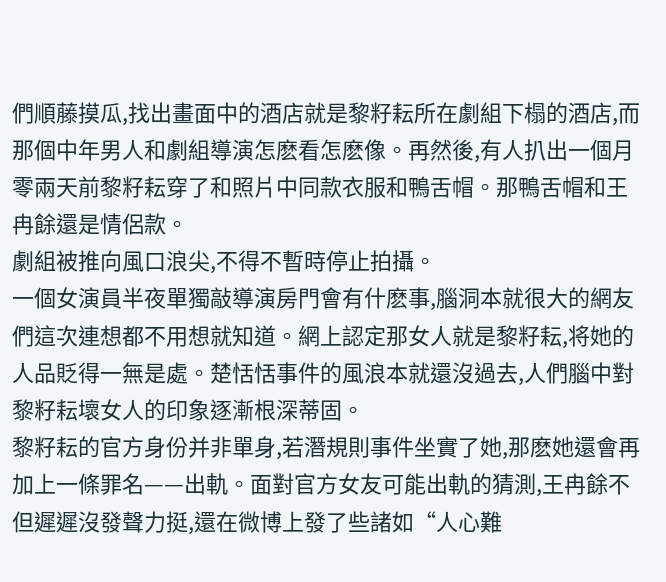們順藤摸瓜,找出畫面中的酒店就是黎籽耘所在劇組下榻的酒店,而那個中年男人和劇組導演怎麽看怎麽像。再然後,有人扒出一個月零兩天前黎籽耘穿了和照片中同款衣服和鴨舌帽。那鴨舌帽和王冉餘還是情侶款。
劇組被推向風口浪尖,不得不暫時停止拍攝。
一個女演員半夜單獨敲導演房門會有什麽事,腦洞本就很大的網友們這次連想都不用想就知道。網上認定那女人就是黎籽耘,将她的人品貶得一無是處。楚恬恬事件的風浪本就還沒過去,人們腦中對黎籽耘壞女人的印象逐漸根深蒂固。
黎籽耘的官方身份并非單身,若潛規則事件坐實了她,那麽她還會再加上一條罪名——出軌。面對官方女友可能出軌的猜測,王冉餘不但遲遲沒發聲力挺,還在微博上發了些諸如“人心難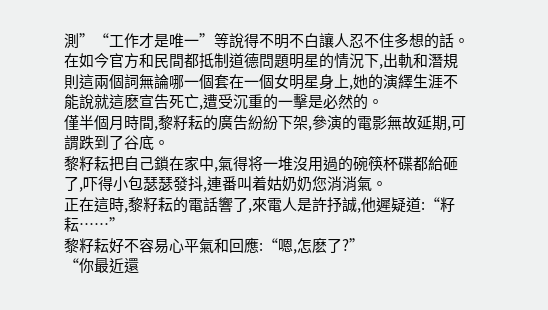測”“工作才是唯一”等說得不明不白讓人忍不住多想的話。
在如今官方和民間都抵制道德問題明星的情況下,出軌和潛規則這兩個詞無論哪一個套在一個女明星身上,她的演繹生涯不能說就這麽宣告死亡,遭受沉重的一擊是必然的。
僅半個月時間,黎籽耘的廣告紛紛下架,參演的電影無故延期,可謂跌到了谷底。
黎籽耘把自己鎖在家中,氣得将一堆沒用過的碗筷杯碟都給砸了,吓得小包瑟瑟發抖,連番叫着姑奶奶您消消氣。
正在這時,黎籽耘的電話響了,來電人是許抒誠,他遲疑道:“籽耘……”
黎籽耘好不容易心平氣和回應:“嗯,怎麽了?”
“你最近還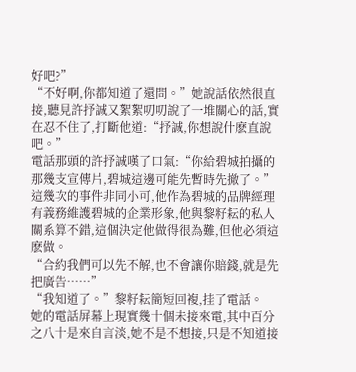好吧?”
“不好啊,你都知道了還問。”她說話依然很直接,聽見許抒誠又絮絮叨叨說了一堆關心的話,實在忍不住了,打斷他道:“抒誠,你想說什麽直說吧。”
電話那頭的許抒誠嘆了口氣:“你給碧城拍攝的那幾支宣傳片,碧城這邊可能先暫時先撤了。”這幾次的事件非同小可,他作為碧城的品牌經理有義務維護碧城的企業形象,他與黎籽耘的私人關系算不錯,這個決定他做得很為難,但他必須這麽做。
“合約我們可以先不解,也不會讓你賠錢,就是先把廣告……”
“我知道了。”黎籽耘簡短回複,挂了電話。
她的電話屏幕上現實幾十個未接來電,其中百分之八十是來自言淡,她不是不想接,只是不知道接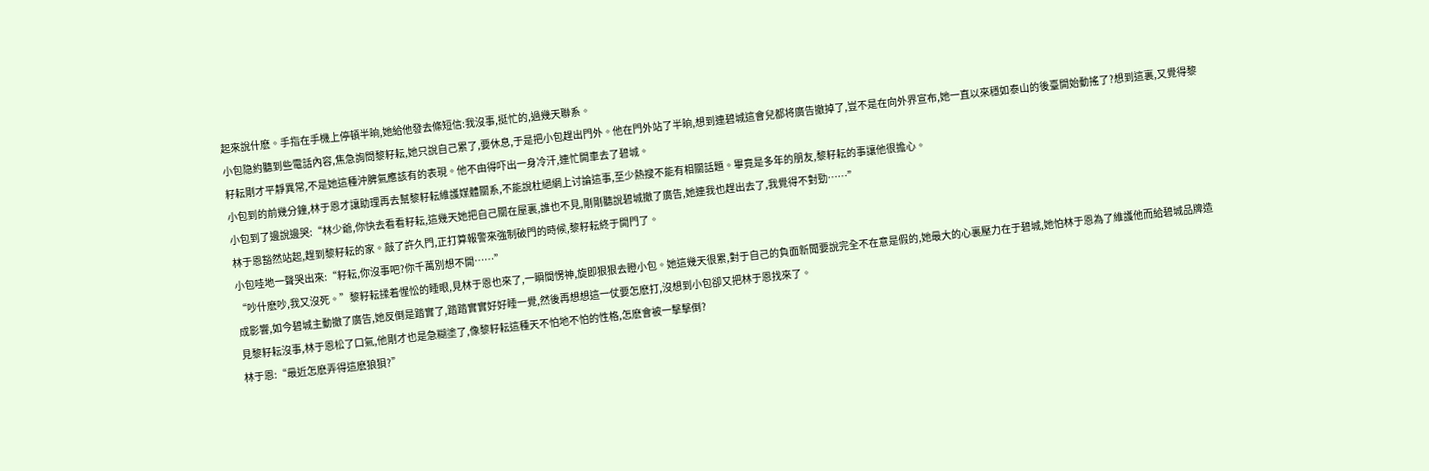起來說什麽。手指在手機上停頓半晌,她給他發去條短信:我沒事,挺忙的,過幾天聯系。
小包隐約聽到些電話內容,焦急詢問黎籽耘,她只說自己累了,要休息,于是把小包趕出門外。他在門外站了半晌,想到連碧城這會兒都将廣告撤掉了,豈不是在向外界宣布,她一直以來穩如泰山的後臺開始動搖了?想到這裏,又覺得黎籽耘剛才平靜異常,不是她這種沖脾氣應該有的表現。他不由得吓出一身冷汗,連忙開車去了碧城。
小包到的前幾分鐘,林于恩才讓助理再去幫黎籽耘維護媒體關系,不能說杜絕網上讨論這事,至少熱搜不能有相關話題。畢竟是多年的朋友,黎籽耘的事讓他很擔心。
小包到了邊說邊哭:“林少爺,你快去看看籽耘,這幾天她把自己關在屋裏,誰也不見,剛剛聽說碧城撤了廣告,她連我也趕出去了,我覺得不對勁……”
林于恩豁然站起,趕到黎籽耘的家。敲了許久門,正打算報警來強制破門的時候,黎籽耘終于開門了。
小包哇地一聲哭出來:“籽耘,你沒事吧?你千萬別想不開……”
“吵什麽吵,我又沒死。”黎籽耘揉着惺忪的睡眼,見林于恩也來了,一瞬間愣神,旋即狠狠去瞪小包。她這幾天很累,對于自己的負面新聞要說完全不在意是假的,她最大的心裏壓力在于碧城,她怕林于恩為了維護他而給碧城品牌造成影響,如今碧城主動撤了廣告,她反倒是踏實了,踏踏實實好好睡一覺,然後再想想這一仗要怎麽打,沒想到小包卻又把林于恩找來了。
見黎籽耘沒事,林于恩松了口氣,他剛才也是急糊塗了,像黎籽耘這種天不怕地不怕的性格,怎麽會被一擊擊倒?
林于恩:“最近怎麽弄得這麽狼狽?”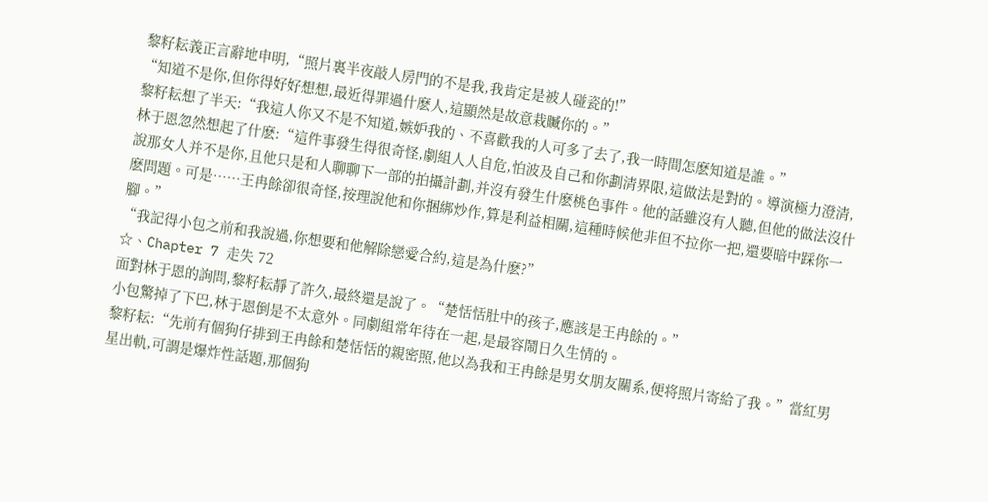黎籽耘義正言辭地申明,“照片裏半夜敲人房門的不是我,我肯定是被人碰瓷的!”
“知道不是你,但你得好好想想,最近得罪過什麽人,這顯然是故意栽贓你的。”
黎籽耘想了半天:“我這人你又不是不知道,嫉妒我的、不喜歡我的人可多了去了,我一時間怎麽知道是誰。”
林于恩忽然想起了什麽:“這件事發生得很奇怪,劇組人人自危,怕波及自己和你劃清界限,這做法是對的。導演極力澄清,說那女人并不是你,且他只是和人聊聊下一部的拍攝計劃,并沒有發生什麽桃色事件。他的話雖沒有人聽,但他的做法沒什麽問題。可是……王冉餘卻很奇怪,按理說他和你捆綁炒作,算是利益相關,這種時候他非但不拉你一把,還要暗中踩你一腳。”
“我記得小包之前和我說過,你想要和他解除戀愛合約,這是為什麽?”
☆、Chapter 7 走失 72
面對林于恩的詢問,黎籽耘靜了許久,最終還是說了。“楚恬恬肚中的孩子,應該是王冉餘的。”
小包驚掉了下巴,林于恩倒是不太意外。同劇組常年待在一起,是最容鬧日久生情的。
黎籽耘:“先前有個狗仔排到王冉餘和楚恬恬的親密照,他以為我和王冉餘是男女朋友關系,便将照片寄給了我。”當紅男星出軌,可謂是爆炸性話題,那個狗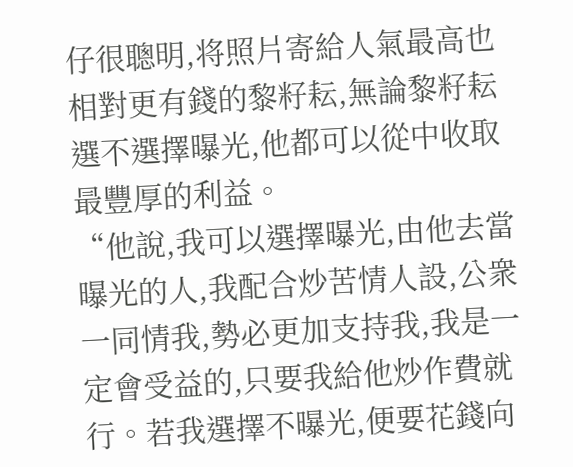仔很聰明,将照片寄給人氣最高也相對更有錢的黎籽耘,無論黎籽耘選不選擇曝光,他都可以從中收取最豐厚的利益。
“他說,我可以選擇曝光,由他去當曝光的人,我配合炒苦情人設,公衆一同情我,勢必更加支持我,我是一定會受益的,只要我給他炒作費就行。若我選擇不曝光,便要花錢向